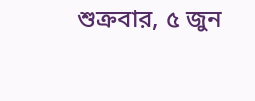শুক্রবার, ৫ জুন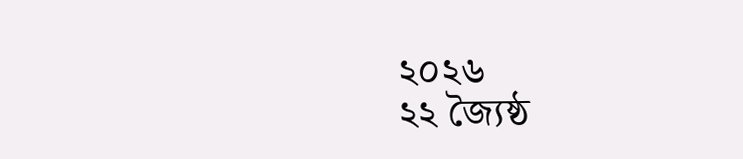২০২৬
২২ জ্যৈষ্ঠ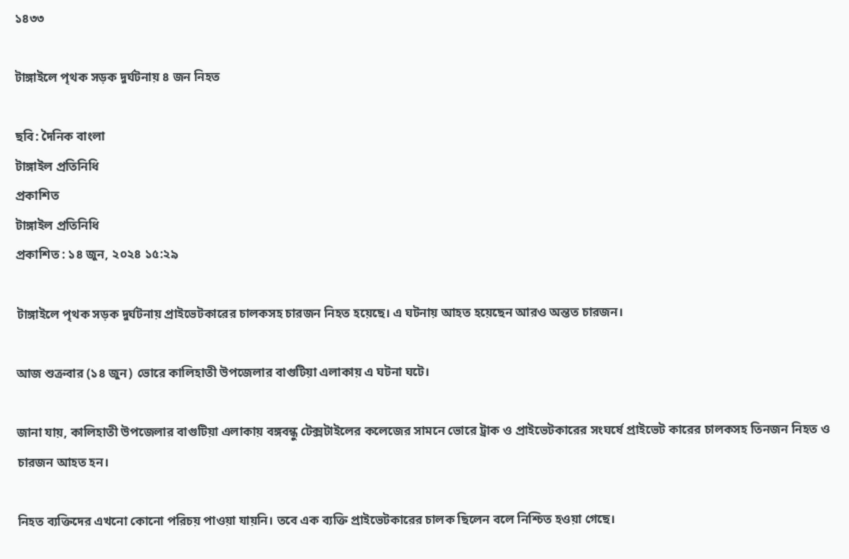১৪৩৩

টাঙ্গাইলে পৃথক সড়ক দুর্ঘটনায় ৪ জন নিহত

ছবি: দৈনিক বাংলা
টাঙ্গাইল প্রতিনিধি
প্রকাশিত
টাঙ্গাইল প্রতিনিধি
প্রকাশিত : ১৪ জুন, ২০২৪ ১৫:২৯

টাঙ্গাইলে পৃথক সড়ক দুর্ঘটনায় প্রাইভেটকারের চালকসহ চারজন নিহত হয়েছে। এ ঘটনায় আহত হয়েছেন আরও অন্তত চারজন।

আজ শুক্রবার (১৪ জুন) ভোরে কালিহাতী উপজেলার বাগুটিয়া এলাকায় এ ঘটনা ঘটে।

জানা যায়, কালিহাতী উপজেলার বাগুটিয়া এলাকায় বঙ্গবন্ধু টেক্সটাইলের কলেজের সামনে ভোরে ট্রাক ও প্রাইভেটকারের সংঘর্ষে প্রাইভেট কারের চালকসহ তিনজন নিহত ও চারজন আহত হন।

নিহত ব্যক্তিদের এখনো কোনো পরিচয় পাওয়া যায়নি। তবে এক ব্যক্তি প্রাইভেটকারের চালক ছিলেন বলে নিশ্চিত হওয়া গেছে।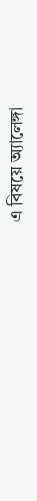এ বিষয়ে অ্যালেঙ্গা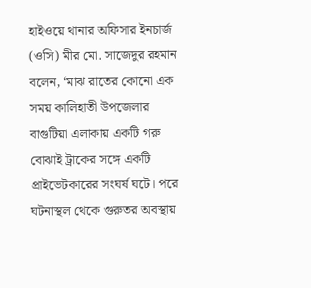হাইওয়ে থানার অফিসার ইনচার্জ (ওসি) মীর মো. সাজেদুর রহমান বলেন, ‘মাঝ রাতের কোনো এক সময় কালিহাতী উপজেলার বাগুটিয়া এলাকায় একটি গরু বোঝাই ট্রাকের সঙ্গে একটি প্রাইভেটকারের সংঘর্ষ ঘটে। পরে ঘটনাস্থল থেকে গুরুতর অবস্থায়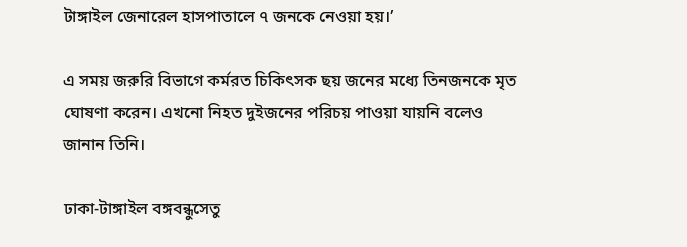টাঙ্গাইল জেনারেল হাসপাতালে ৭ জনকে নেওয়া হয়।’

এ সময় জরুরি বিভাগে কর্মরত চিকিৎসক ছয় জনের মধ্যে তিনজনকে মৃত ঘোষণা করেন। এখনো নিহত দুইজনের পরিচয় পাওয়া যায়নি বলেও জানান তিনি।

ঢাকা-টাঙ্গাইল বঙ্গবন্ধুসেতু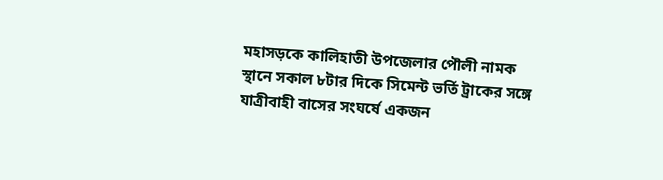মহাসড়কে কালিহাতী উপজেলার পৌলী নামক স্থানে সকাল ৮টার দিকে সিমেন্ট ভর্তি ট্রাকের সঙ্গে যাত্রীবাহী বাসের সংঘর্ষে একজন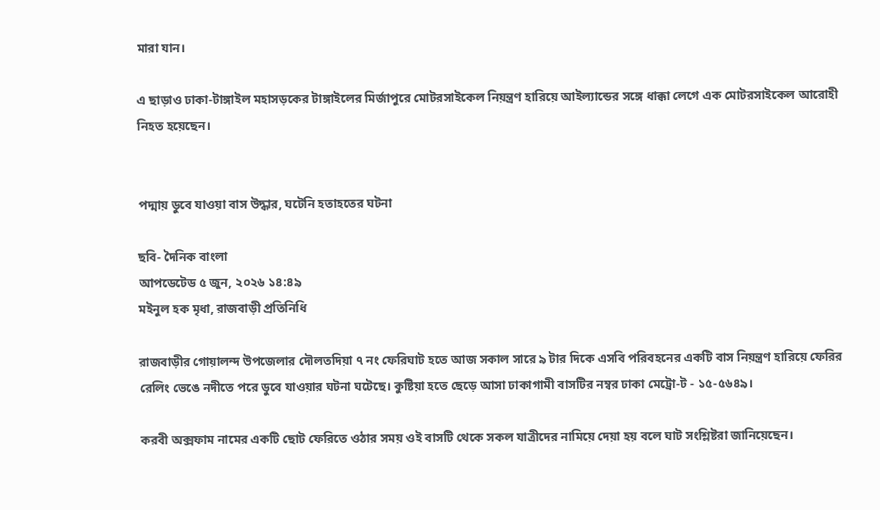মারা যান।

এ ছাড়াও ঢাকা-টাঙ্গাইল মহাসড়কের টাঙ্গাইলের মির্জাপুরে মোটরসাইকেল নিয়ন্ত্রণ হারিয়ে আইল্যান্ডের সঙ্গে ধাক্কা লেগে এক মোটরসাইকেল আরোহী নিহত হয়েছেন।


পদ্মায় ডুবে যাওয়া বাস উদ্ধার, ঘটেনি হতাহতের ঘটনা

ছবি- দৈনিক বাংলা
আপডেটেড ৫ জুন, ২০২৬ ১৪:৪৯
মইনুল হক মৃধা, রাজবাড়ী প্রতিনিধি

রাজবাড়ীর গোয়ালন্দ উপজেলার দৌলতদিয়া ৭ নং ফেরিঘাট হতে আজ সকাল সারে ৯ টার দিকে এসবি পরিবহনের একটি বাস নিয়ন্ত্রণ হারিয়ে ফেরির রেলিং ভেঙে নদীতে পরে ডুবে যাওয়ার ঘটনা ঘটেছে। কুষ্টিয়া হতে ছেড়ে আসা ঢাকাগামী বাসটির নম্বর ঢাকা মেট্রো-ট - ১৫-৫৬৪৯।

করবী অক্সফাম নামের একটি ছোট ফেরিতে ওঠার সময় ওই বাসটি থেকে সকল যাত্রীদের নামিয়ে দেয়া হয় বলে ঘাট সংশ্লিষ্টরা জানিয়েছেন।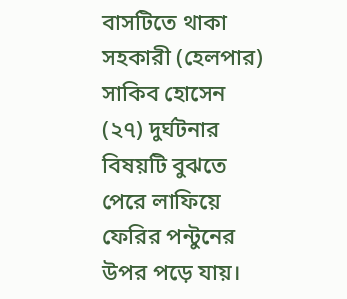বাসটিতে থাকা সহকারী (হেলপার) সাকিব হোসেন (২৭) দুর্ঘটনার বিষয়টি বুঝতে পেরে লাফিয়ে ফেরির পন্টুনের উপর পড়ে যায়।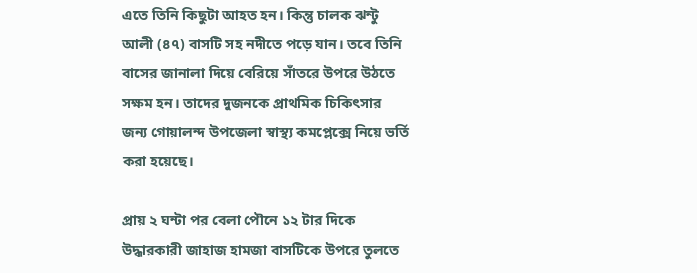এতে তিনি কিছুটা আহত হন। কিন্তু চালক ঝন্টু আলী (৪৭) বাসটি সহ নদীতে পড়ে যান। তবে তিনি বাসের জানালা দিয়ে বেরিয়ে সাঁতরে উপরে উঠতে সক্ষম হন। তাদের দুজনকে প্রাথমিক চিকিৎসার জন্য গোয়ালন্দ উপজেলা স্বাস্থ্য কমপ্লেক্সে নিয়ে ভর্তি করা হয়েছে।

প্রায় ২ ঘন্টা পর বেলা পৌনে ১২ টার দিকে উদ্ধারকারী জাহাজ হামজা বাসটিকে উপরে তুলতে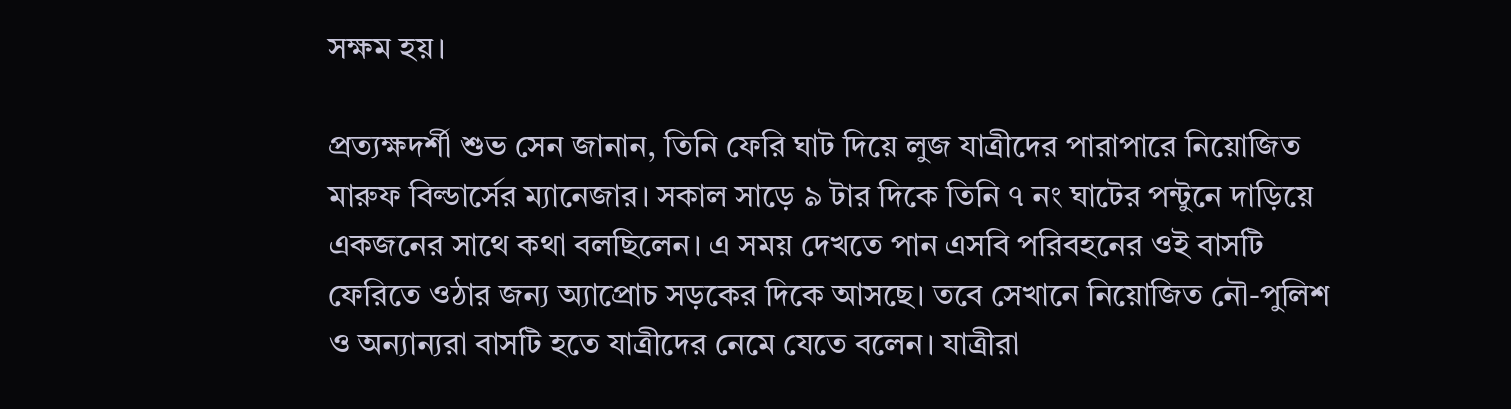সক্ষম হয়।

প্রত্যক্ষদর্শী শুভ সেন জানান, তিনি ফেরি ঘাট দিয়ে লুজ যাত্রীদের পারাপারে নিয়োজিত মারুফ বিল্ডার্সের ম্যানেজার। সকাল সাড়ে ৯ টার দিকে তিনি ৭ নং ঘাটের পন্টুনে দাড়িয়ে একজনের সাথে কথা বলছিলেন। এ সময় দেখতে পান এসবি পরিবহনের ওই বাসটি ফেরিতে ওঠার জন্য অ্যাপ্রোচ সড়কের দিকে আসছে। তবে সেখানে নিয়োজিত নৌ-পুলিশ ও অন্যান্যরা বাসটি হতে যাত্রীদের নেমে যেতে বলেন। যাত্রীরা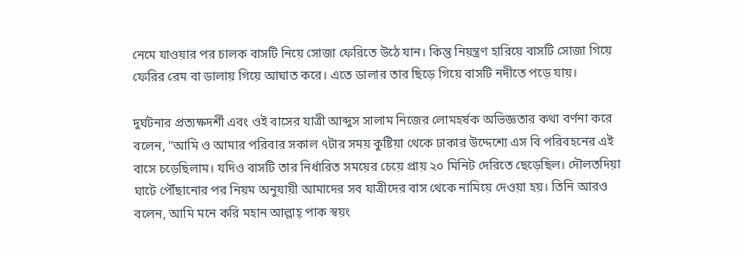নেমে যাওয়ার পর চালক বাসটি নিয়ে সোজা ফেরিতে উঠে যান। কিন্তু নিয়ন্ত্রণ হারিয়ে বাসটি সোজা গিয়ে ফেরির রেম বা ডালায় গিয়ে আঘাত করে। এতে ডালার তার ছিড়ে গিয়ে বাসটি নদীতে পড়ে যায়।

দুর্ঘটনার প্রত্যক্ষদর্শী এবং ওই বাসের যাত্রী আব্দুস সালাম নিজের লোমহর্ষক অভিজ্ঞতার কথা বর্ণনা করে বলেন, "আমি ও আমার পরিবার সকাল ৭টার সময় কুষ্টিয়া থেকে ঢাকার উদ্দেশ্যে এস বি পরিবহনের এই বাসে চড়েছিলাম। যদিও বাসটি তার নির্ধারিত সময়ের চেয়ে প্রায় ২০ মিনিট দেরিতে ছেড়েছিল। দৌলতদিয়া ঘাটে পৌঁছানোর পর নিয়ম অনুযায়ী আমাদের সব যাত্রীদের বাস থেকে নামিয়ে দেওয়া হয়। তিনি আরও বলেন, আমি মনে করি মহান আল্লাহ্ পাক স্বয়ং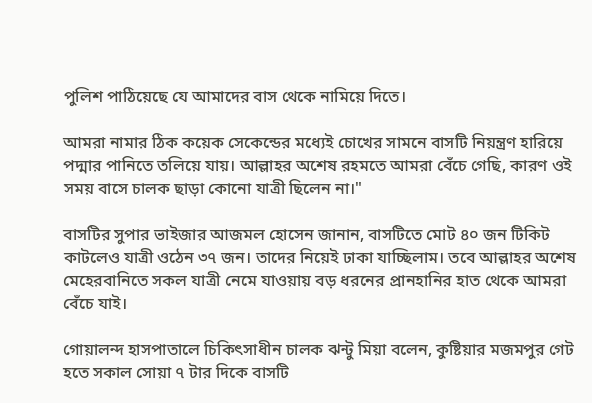পুলিশ পাঠিয়েছে যে আমাদের বাস থেকে নামিয়ে দিতে।

আমরা নামার ঠিক কয়েক সেকেন্ডের মধ্যেই চোখের সামনে বাসটি নিয়ন্ত্রণ হারিয়ে পদ্মার পানিতে তলিয়ে যায়। আল্লাহর অশেষ রহমতে আমরা বেঁচে গেছি, কারণ ওই সময় বাসে চালক ছাড়া কোনো যাত্রী ছিলেন না।"

বাসটির সুপার ভাইজার আজমল হোসেন জানান, বাসটিতে মোট ৪০ জন টিকিট কাটলেও যাত্রী ওঠেন ৩৭ জন। তাদের নিয়েই ঢাকা যাচ্ছিলাম। তবে আল্লাহর অশেষ মেহেরবানিতে সকল যাত্রী নেমে যাওয়ায় বড় ধরনের প্রানহানির হাত থেকে আমরা বেঁচে যাই।

গোয়ালন্দ হাসপাতালে চিকিৎসাধীন চালক ঝন্টু মিয়া বলেন, কুষ্টিয়ার মজমপুর গেট হতে সকাল সোয়া ৭ টার দিকে বাসটি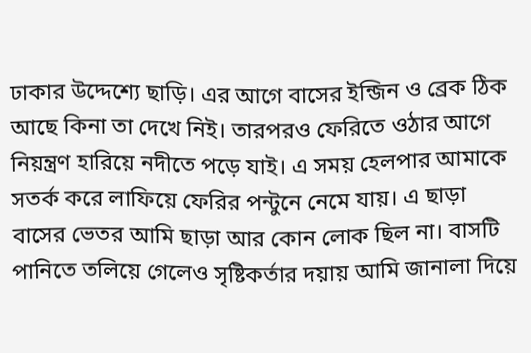ঢাকার উদ্দেশ্যে ছাড়ি। এর আগে বাসের ইন্জিন ও ব্রেক ঠিক আছে কিনা তা দেখে নিই। তারপরও ফেরিতে ওঠার আগে নিয়ন্ত্রণ হারিয়ে নদীতে পড়ে যাই। এ সময় হেলপার আমাকে সতর্ক করে লাফিয়ে ফেরির পন্টুনে নেমে যায়। এ ছাড়া বাসের ভেতর আমি ছাড়া আর কোন লোক ছিল না। বাসটি পানিতে তলিয়ে গেলেও সৃষ্টিকর্তার দয়ায় আমি জানালা দিয়ে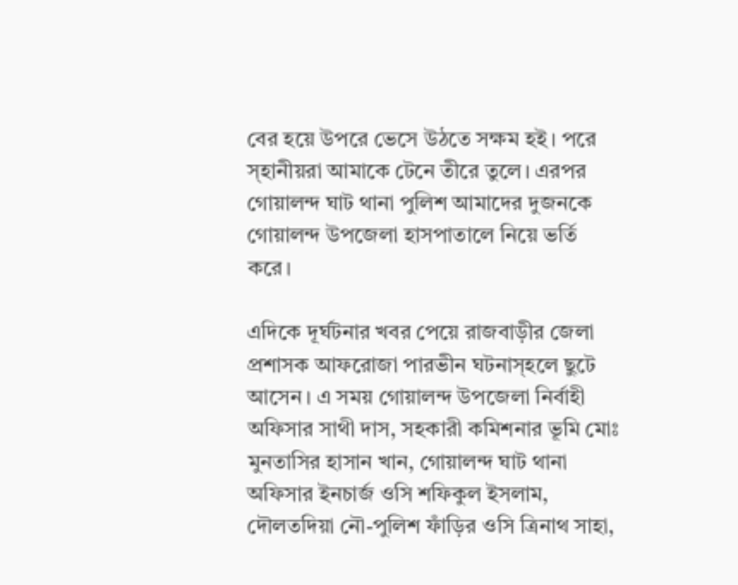বের হয়ে উপরে ভেসে উঠতে সক্ষম হই। পরে স্হানীয়রা আমাকে টেনে তীরে তুলে। এরপর গোয়ালন্দ ঘাট থানা পুলিশ আমাদের দুজনকে গোয়ালন্দ উপজেলা হাসপাতালে নিয়ে ভর্তি করে।

এদিকে দূর্ঘটনার খবর পেয়ে রাজবাড়ীর জেলা প্রশাসক আফরোজা পারভীন ঘটনাস্হলে ছুটে আসেন। এ সময় গোয়ালন্দ উপজেলা নির্বাহী অফিসার সাথী দাস, সহকারী কমিশনার ভূমি মোঃ মুনতাসির হাসান খান, গোয়ালন্দ ঘাট থানা অফিসার ইনচার্জ ওসি শফিকুল ইসলাম, দৌলতদিয়া নৌ-পুলিশ ফাঁড়ির ওসি ত্রিনাথ সাহা,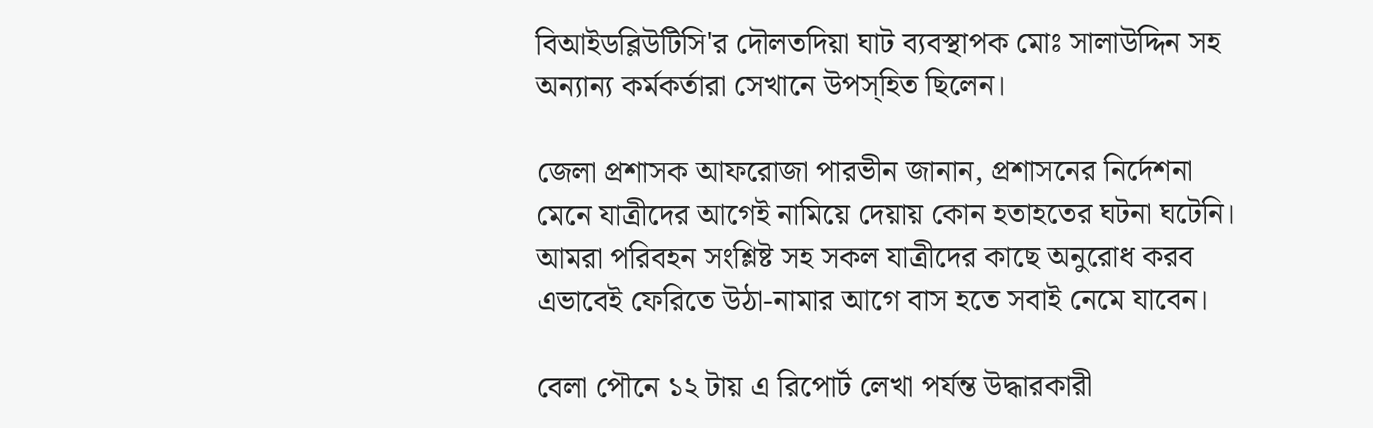বিআইডব্লিউটিসি'র দৌলতদিয়া ঘাট ব্যবস্থাপক মোঃ সালাউদ্দিন সহ অন্যান্য কর্মকর্তারা সেখানে উপস্হিত ছিলেন।

জেলা প্রশাসক আফরোজা পারভীন জানান, প্রশাসনের নির্দেশনা মেনে যাত্রীদের আগেই নামিয়ে দেয়ায় কোন হতাহতের ঘটনা ঘটেনি। আমরা পরিবহন সংশ্লিষ্ট সহ সকল যাত্রীদের কাছে অনুরোধ করব এভাবেই ফেরিতে উঠা-নামার আগে বাস হতে সবাই নেমে যাবেন।

বেলা পৌনে ১২ টায় এ রিপোর্ট লেখা পর্যন্ত উদ্ধারকারী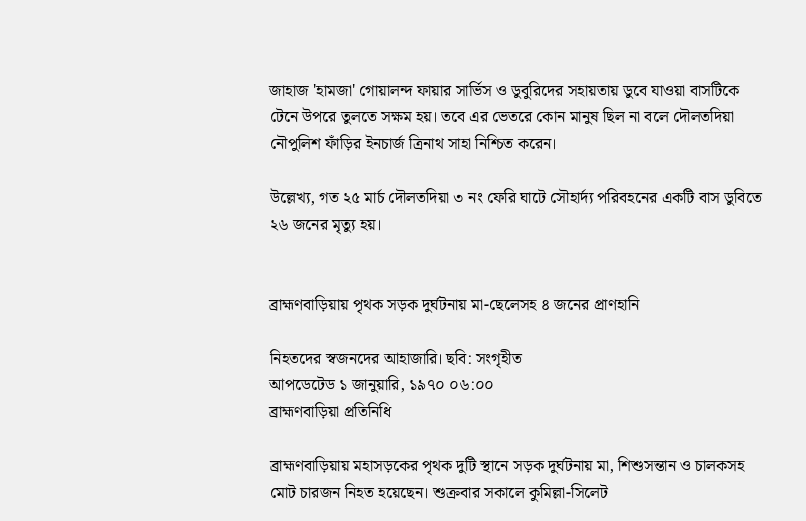জাহাজ 'হামজা' গোয়ালন্দ ফায়ার সার্ভিস ও ডুবুরিদের সহায়তায় ডুবে যাওয়া বাসটিকে টেনে উপরে তুলতে সক্ষম হয়। তবে এর ভেতরে কোন মানুষ ছিল না বলে দৌলতদিয়া নৌপুলিশ ফাঁড়ির ইনচার্জ ত্রিনাথ সাহা নিশ্চিত করেন।

উল্লেখ্য, গত ২৫ মার্চ দৌলতদিয়া ৩ নং ফেরি ঘাটে সৌহার্দ্য পরিবহনের একটি বাস ডুবিতে ২৬ জনের মৃত্যু হয়।


ব্রাহ্মণবাড়িয়ায় পৃথক সড়ক দুর্ঘটনায় মা-ছেলেসহ ৪ জনের প্রাণহানি

নিহতদের স্বজনদের আহাজারি। ছবি: সংগৃহীত
আপডেটেড ১ জানুয়ারি, ১৯৭০ ০৬:০০
ব্রাহ্মণবাড়িয়া প্রতিনিধি

ব্রাহ্মণবাড়িয়ায় মহাসড়কের পৃথক দুটি স্থানে সড়ক দুর্ঘটনায় মা, শিশুসন্তান ও চালকসহ মোট চারজন নিহত হয়েছেন। শুক্রবার সকালে কুমিল্লা-সিলেট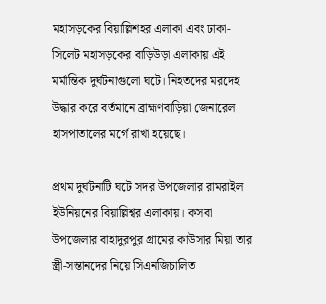মহাসড়কের বিয়াল্লিশহর এলাকা এবং ঢাকা-সিলেট মহাসড়কের বাড়িউড়া এলাকায় এই মর্মান্তিক দুর্ঘটনাগুলো ঘটে। নিহতদের মরদেহ উদ্ধার করে বর্তমানে ব্রাহ্মণবাড়িয়া জেনারেল হাসপাতালের মর্গে রাখা হয়েছে।

প্রথম দুর্ঘটনাটি ঘটে সদর উপজেলার রামরাইল ইউনিয়নের বিয়াল্লিশ্বর এলাকায়। কসবা উপজেলার বাহাদুরপুর গ্রামের কাউসার মিয়া তার স্ত্রী-সন্তানদের নিয়ে সিএনজিচালিত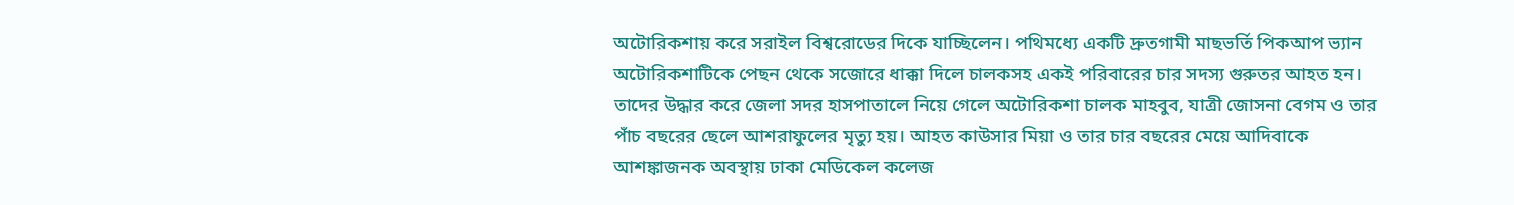অটোরিকশায় করে সরাইল বিশ্বরোডের দিকে যাচ্ছিলেন। পথিমধ্যে একটি দ্রুতগামী মাছভর্তি পিকআপ ভ্যান অটোরিকশাটিকে পেছন থেকে সজোরে ধাক্কা দিলে চালকসহ একই পরিবারের চার সদস্য গুরুতর আহত হন। তাদের উদ্ধার করে জেলা সদর হাসপাতালে নিয়ে গেলে অটোরিকশা চালক মাহবুব, যাত্রী জোসনা বেগম ও তার পাঁচ বছরের ছেলে আশরাফুলের মৃত্যু হয়। আহত কাউসার মিয়া ও তার চার বছরের মেয়ে আদিবাকে আশঙ্কাজনক অবস্থায় ঢাকা মেডিকেল কলেজ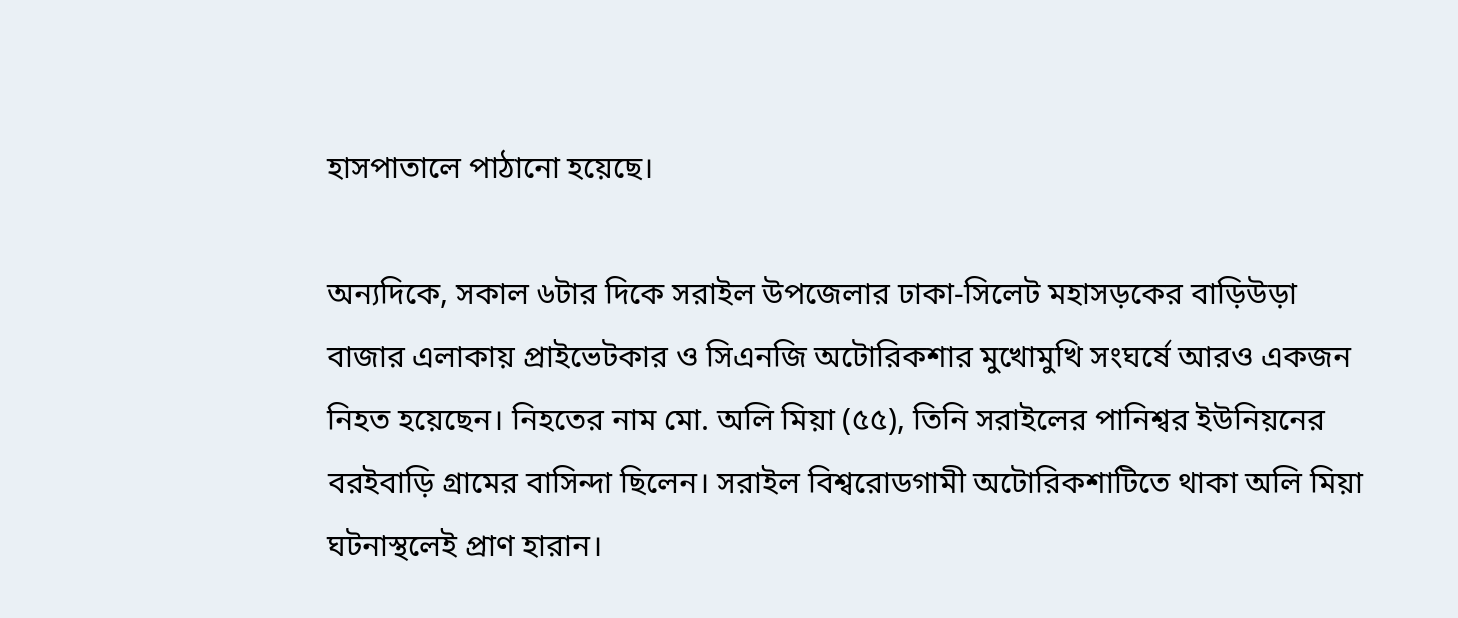হাসপাতালে পাঠানো হয়েছে।

অন্যদিকে, সকাল ৬টার দিকে সরাইল উপজেলার ঢাকা-সিলেট মহাসড়কের বাড়িউড়া বাজার এলাকায় প্রাইভেটকার ও সিএনজি অটোরিকশার মুখোমুখি সংঘর্ষে আরও একজন নিহত হয়েছেন। নিহতের নাম মো. অলি মিয়া (৫৫), তিনি সরাইলের পানিশ্বর ইউনিয়নের বরইবাড়ি গ্রামের বাসিন্দা ছিলেন। সরাইল বিশ্বরোডগামী অটোরিকশাটিতে থাকা অলি মিয়া ঘটনাস্থলেই প্রাণ হারান।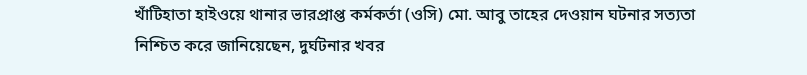খাঁটিহাতা হাইওয়ে থানার ভারপ্রাপ্ত কর্মকর্তা (ওসি) মো. আবু তাহের দেওয়ান ঘটনার সত্যতা নিশ্চিত করে জানিয়েছেন, দুর্ঘটনার খবর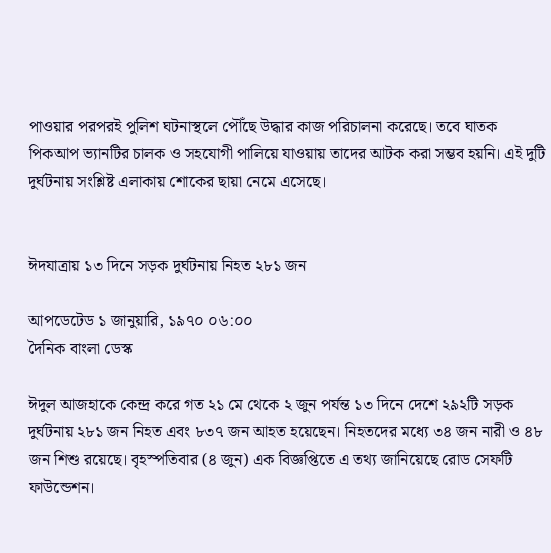পাওয়ার পরপরই পুলিশ ঘটনাস্থলে পৌঁছে উদ্ধার কাজ পরিচালনা করেছে। তবে ঘাতক পিকআপ ভ্যানটির চালক ও সহযোগী পালিয়ে যাওয়ায় তাদের আটক করা সম্ভব হয়নি। এই দুটি দুর্ঘটনায় সংশ্লিষ্ট এলাকায় শোকের ছায়া নেমে এসেছে।


ঈদযাত্রায় ১৩ দিনে সড়ক দুর্ঘটনায় নিহত ২৮১ জন

আপডেটেড ১ জানুয়ারি, ১৯৭০ ০৬:০০
দৈনিক বাংলা ডেস্ক

ঈদুল আজহাকে কেন্দ্র করে গত ২১ মে থেকে ২ জুন পর্যন্ত ১৩ দিনে দেশে ২৯২টি সড়ক দুর্ঘটনায় ২৮১ জন নিহত এবং ৮৩৭ জন আহত হয়েছেন। নিহতদের মধ্যে ৩৪ জন নারী ও ৪৮ জন শিশু রয়েছে। বৃহস্পতিবার (৪ জুন) এক বিজ্ঞপ্তিতে এ তথ্য জানিয়েছে রোড সেফটি ফাউন্ডেশন।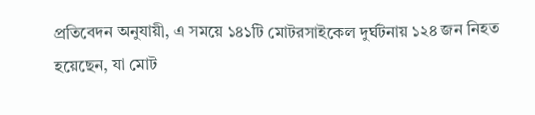প্রতিবেদন অনুযায়ী, এ সময়ে ১৪১টি মোটরসাইকেল দুর্ঘটনায় ১২৪ জন নিহত হয়েছেন, যা মোট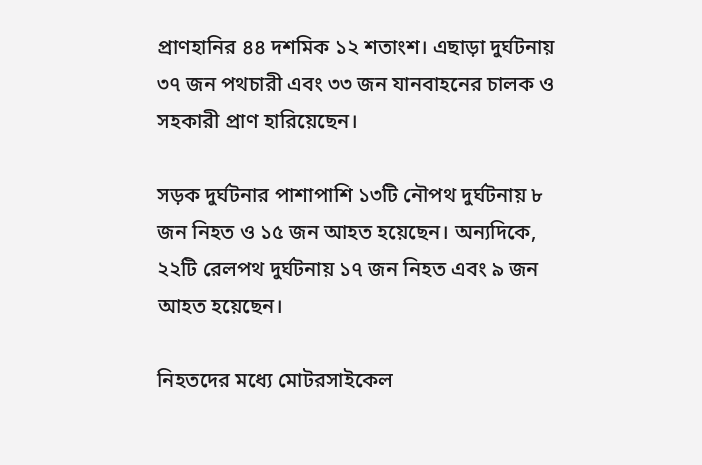প্রাণহানির ৪৪ দশমিক ১২ শতাংশ। এছাড়া দুর্ঘটনায় ৩৭ জন পথচারী এবং ৩৩ জন যানবাহনের চালক ও সহকারী প্রাণ হারিয়েছেন।

সড়ক দুর্ঘটনার পাশাপাশি ১৩টি নৌপথ দুর্ঘটনায় ৮ জন নিহত ও ১৫ জন আহত হয়েছেন। অন্যদিকে, ২২টি রেলপথ দুর্ঘটনায় ১৭ জন নিহত এবং ৯ জন আহত হয়েছেন।

নিহতদের মধ্যে মোটরসাইকেল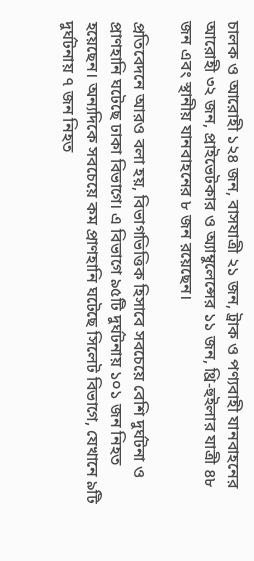চালক ও আরোহী ১২৪ জন, বাসযাত্রী ২১ জন, ট্রাক ও পণ্যবাহী যানবাহনের আরোহী ৩২ জন, প্রাইভেটকার ও অ্যাম্বুলেন্সের ১১ জন, থ্রি-হুইলার যাত্রী ৪৮ জন এবং স্থানীয় যানবাহনের ৮ জন রয়েছেন।

প্রতিবেদনে আরও বলা হয়, বিভাগভিত্তিক হিসাবে সবচেয়ে বেশি দুর্ঘটনা ও প্রাণহানি ঘটেছে ঢাকা বিভাগে। এ বিভাগে ৯৫টি দুর্ঘটনায় ১০১ জন নিহত হয়েছেন। অন্যদিকে সবচেয়ে কম প্রাণহানি ঘটেছে সিলেট বিভাগে, যেখানে ৯টি দুর্ঘটনায় ৭ জন নিহত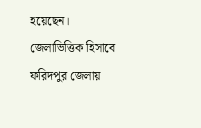হয়েছেন। জেলাভিত্তিক হিসাবে ফরিদপুর জেলায়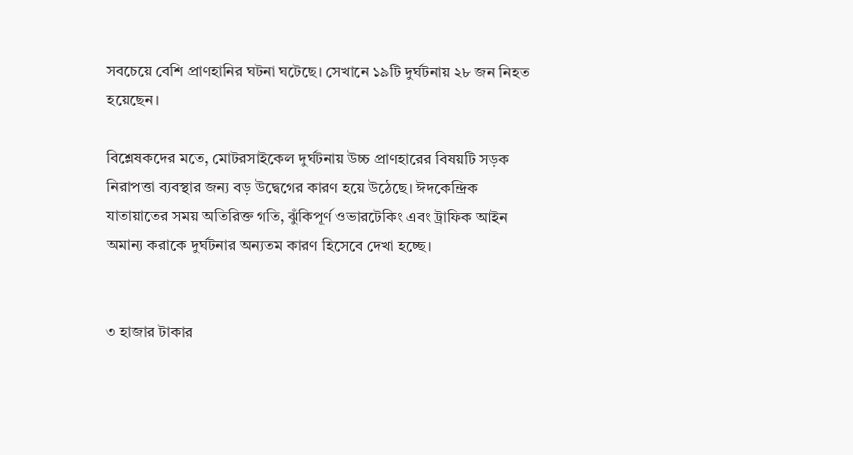সবচেয়ে বেশি প্রাণহানির ঘটনা ঘটেছে। সেখানে ১৯টি দুর্ঘটনায় ২৮ জন নিহত হয়েছেন।

বিশ্লেষকদের মতে, মোটরসাইকেল দুর্ঘটনায় উচ্চ প্রাণহারের বিষয়টি সড়ক নিরাপত্তা ব্যবস্থার জন্য বড় উদ্বেগের কারণ হয়ে উঠেছে। ঈদকেন্দ্রিক যাতায়াতের সময় অতিরিক্ত গতি, ঝুঁকিপূর্ণ ওভারটেকিং এবং ট্রাফিক আইন অমান্য করাকে দুর্ঘটনার অন্যতম কারণ হিসেবে দেখা হচ্ছে।


৩ হাজার টাকার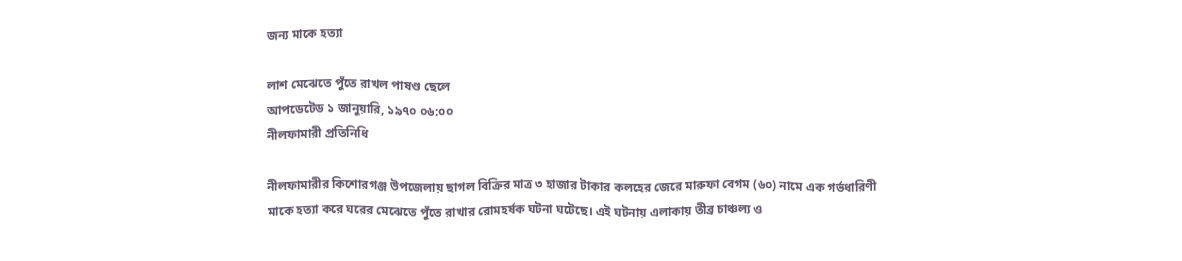জন্য মাকে হত্যা

লাশ মেঝেতে পুঁতে রাখল পাষণ্ড ছেলে
আপডেটেড ১ জানুয়ারি, ১৯৭০ ০৬:০০
নীলফামারী প্রতিনিধি

নীলফামারীর কিশোরগঞ্জ উপজেলায় ছাগল বিক্রির মাত্র ৩ হাজার টাকার কলহের জেরে মারুফা বেগম (৬০) নামে এক গর্ভধারিণী মাকে হত্যা করে ঘরের মেঝেতে পুঁতে রাখার রোমহর্ষক ঘটনা ঘটেছে। এই ঘটনায় এলাকায় তীব্র চাঞ্চল্য ও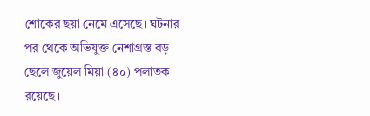শোকের ছয়া নেমে এসেছে। ঘটনার পর থেকে অভিযুক্ত নেশাগ্রস্ত বড় ছেলে জুয়েল মিয়া (৪০) পলাতক রয়েছে।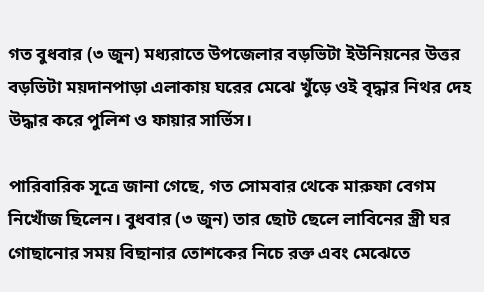গত বুধবার (৩ জুন) মধ্যরাতে উপজেলার বড়ভিটা ইউনিয়নের উত্তর বড়ভিটা ময়দানপাড়া এলাকায় ঘরের মেঝে খুঁড়ে ওই বৃদ্ধার নিথর দেহ উদ্ধার করে পুলিশ ও ফায়ার সার্ভিস।

পারিবারিক সূত্রে জানা গেছে, গত সোমবার থেকে মারুফা বেগম নিখোঁজ ছিলেন। বুধবার (৩ জুন) তার ছোট ছেলে লাবিনের স্ত্রী ঘর গোছানোর সময় বিছানার তোশকের নিচে রক্ত এবং মেঝেতে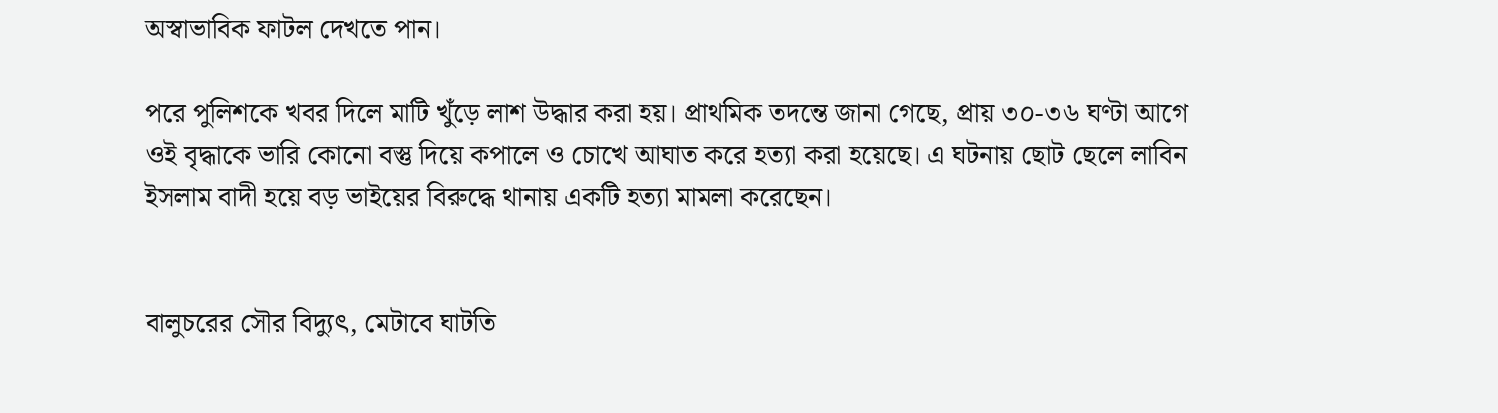অস্বাভাবিক ফাটল দেখতে পান।

পরে পুলিশকে খবর দিলে মাটি খুঁড়ে লাশ উদ্ধার করা হয়। প্রাথমিক তদন্তে জানা গেছে, প্রায় ৩০-৩৬ ঘণ্টা আগে ওই বৃদ্ধাকে ভারি কোনো বস্তু দিয়ে কপালে ও চোখে আঘাত করে হত্যা করা হয়েছে। এ ঘটনায় ছোট ছেলে লাবিন ইসলাম বাদী হয়ে বড় ভাইয়ের বিরুদ্ধে থানায় একটি হত্যা মামলা করেছেন।


বালুচরের সৌর বিদ্যুৎ, মেটাবে ঘাটতি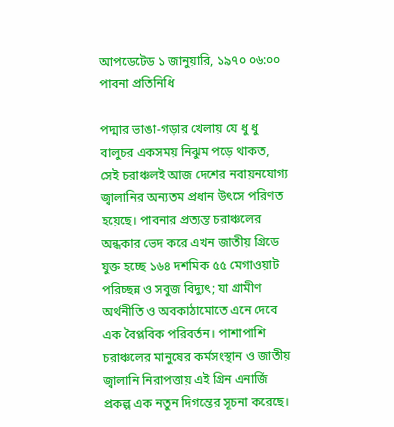আপডেটেড ১ জানুয়ারি, ১৯৭০ ০৬:০০
পাবনা প্রতিনিধি

পদ্মার ভাঙা-গড়ার খেলায় যে ধু ধু বালুচর একসময় নিঝুম পড়ে থাকত, সেই চরাঞ্চলই আজ দেশের নবায়নযোগ্য জ্বালানির অন্যতম প্রধান উৎসে পরিণত হয়েছে। পাবনার প্রত্যন্ত চরাঞ্চলের অন্ধকার ভেদ করে এখন জাতীয় গ্রিডে যুক্ত হচ্ছে ১৬৪ দশমিক ৫৫ মেগাওয়াট পরিচ্ছন্ন ও সবুজ বিদ্যুৎ; যা গ্রামীণ অর্থনীতি ও অবকাঠামোতে এনে দেবে এক বৈপ্লবিক পরিবর্তন। পাশাপাশি চরাঞ্চলের মানুষের কর্মসংস্থান ও জাতীয় জ্বালানি নিরাপত্তায় এই গ্রিন এনার্জি প্রকল্প এক নতুন দিগন্তের সূচনা করেছে।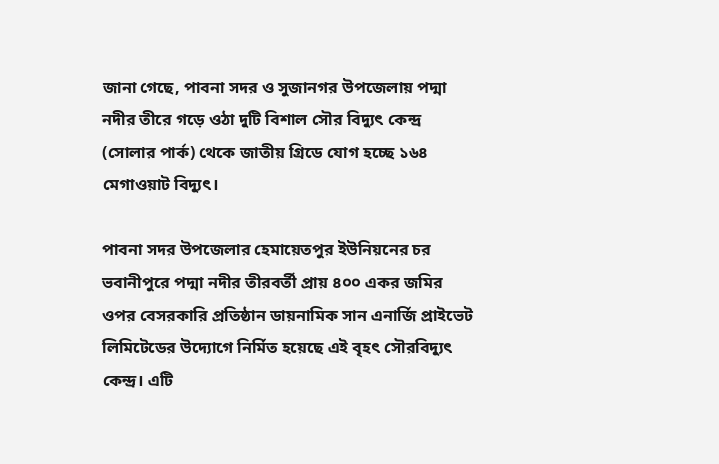জানা গেছে, পাবনা সদর ও সুজানগর উপজেলায় পদ্মা নদীর তীরে গড়ে ওঠা দুটি বিশাল সৌর বিদ্যুৎ কেন্দ্র (সোলার পার্ক) থেকে জাতীয় গ্রিডে যোগ হচ্ছে ১৬৪ মেগাওয়াট বিদ্যুৎ।

পাবনা সদর উপজেলার হেমায়েতপুর ইউনিয়নের চর ভবানীপুরে পদ্মা নদীর তীরবর্তী প্রায় ৪০০ একর জমির ওপর বেসরকারি প্রতিষ্ঠান ডায়নামিক সান এনার্জি প্রাইভেট লিমিটেডের উদ্যোগে নির্মিত হয়েছে এই বৃহৎ সৌরবিদ্যুৎ কেন্দ্র। এটি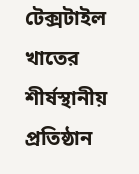টেক্সটাইল খাতের শীর্ষস্থানীয় প্রতিষ্ঠান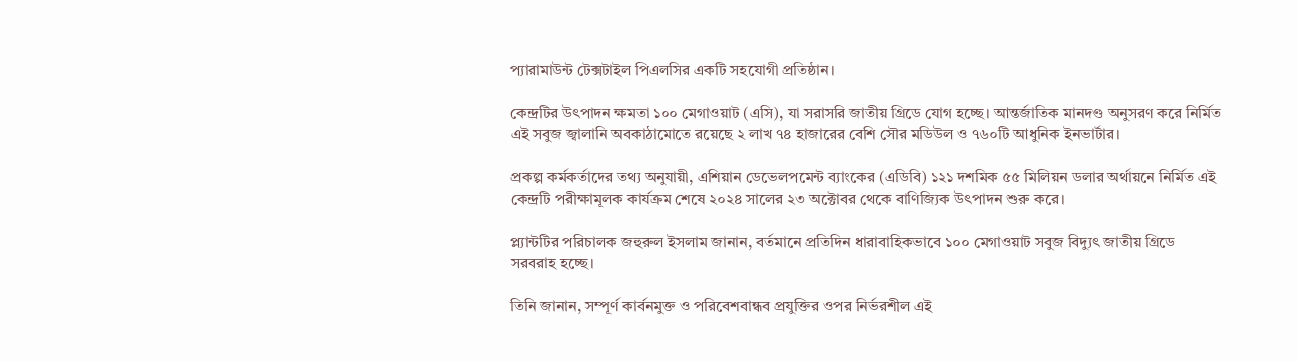প্যারামাউন্ট টেক্সটাইল পিএলসির একটি সহযোগী প্রতিষ্ঠান।

কেন্দ্রটির উৎপাদন ক্ষমতা ১০০ মেগাওয়াট (এসি), যা সরাসরি জাতীয় গ্রিডে যোগ হচ্ছে। আন্তর্জাতিক মানদণ্ড অনুসরণ করে নির্মিত এই সবুজ জ্বালানি অবকাঠামোতে রয়েছে ২ লাখ ৭৪ হাজারের বেশি সৌর মডিউল ও ৭৬০টি আধুনিক ইনভার্টার।

প্রকল্প কর্মকর্তাদের তথ্য অনুযায়ী, এশিয়ান ডেভেলপমেন্ট ব্যাংকের (এডিবি) ১২১ দশমিক ৫৫ মিলিয়ন ডলার অর্থায়নে নির্মিত এই কেন্দ্রটি পরীক্ষামূলক কার্যক্রম শেষে ২০২৪ সালের ২৩ অক্টোবর থেকে বাণিজ্যিক উৎপাদন শুরু করে।

প্ল্যান্টটির পরিচালক জহুরুল ইসলাম জানান, বর্তমানে প্রতিদিন ধারাবাহিকভাবে ১০০ মেগাওয়াট সবুজ বিদ্যুৎ জাতীয় গ্রিডে সরবরাহ হচ্ছে।

তিনি জানান, সম্পূর্ণ কার্বনমুক্ত ও পরিবেশবান্ধব প্রযুক্তির ওপর নির্ভরশীল এই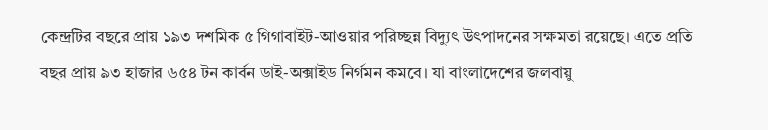কেন্দ্রটির বছরে প্রায় ১৯৩ দশমিক ৫ গিগাবাইট-আওয়ার পরিচ্ছন্ন বিদ্যুৎ উৎপাদনের সক্ষমতা রয়েছে। এতে প্রতি বছর প্রায় ৯৩ হাজার ৬৫৪ টন কার্বন ডাই-অক্সাইড নির্গমন কমবে। যা বাংলাদেশের জলবায়ু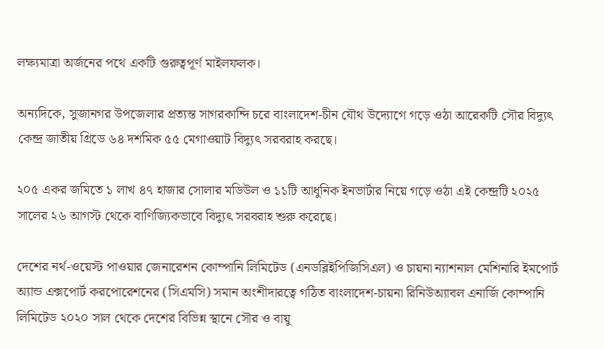লক্ষ্যমাত্রা অর্জনের পথে একটি গুরুত্বপূর্ণ মাইলফলক।

অন্যদিকে, সুজানগর উপজেলার প্রত্যন্ত সাগরকান্দি চরে বাংলাদেশ-চীন যৌথ উদ্যোগে গড়ে ওঠা আরেকটি সৌর বিদ্যুৎ কেন্দ্র জাতীয় গ্রিডে ৬৪ দশমিক ৫৫ মেগাওয়াট বিদ্যুৎ সরবরাহ করছে।

২০৫ একর জমিতে ১ লাখ ৪৭ হাজার সোলার মডিউল ও ১১টি আধুনিক ইনভার্টার নিয়ে গড়ে ওঠা এই কেন্দ্রটি ২০২৫ সালের ২৬ আগস্ট থেকে বাণিজ্যিকভাবে বিদ্যুৎ সরবরাহ শুরু করেছে।

দেশের নর্থ-ওয়েস্ট পাওয়ার জেনারেশন কোম্পানি লিমিটেড (এনডব্লিইপিজিসিএল) ও চায়না ন্যাশনাল মেশিনারি ইমপোর্ট অ্যান্ড এক্সপোর্ট করপোরেশনের (সিএমসি) সমান অংশীদারত্বে গঠিত বাংলাদেশ-চায়না রিনিউঅ্যাবল এনার্জি কোম্পানি লিমিটেড ২০২০ সাল থেকে দেশের বিভিন্ন স্থানে সৌর ও বায়ু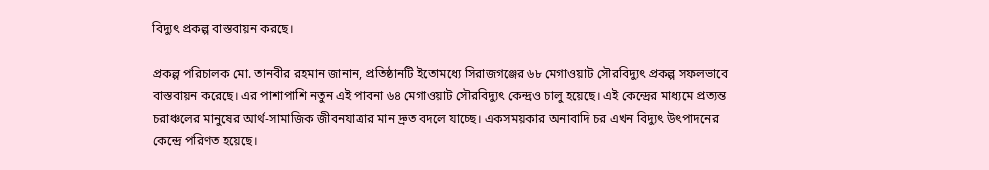বিদ্যুৎ প্রকল্প বাস্তবায়ন করছে।

প্রকল্প পরিচালক মো. তানবীর রহমান জানান, প্রতিষ্ঠানটি ইতোমধ্যে সিরাজগঞ্জের ৬৮ মেগাওয়াট সৌরবিদ্যুৎ প্রকল্প সফলভাবে বাস্তবায়ন করেছে। এর পাশাপাশি নতুন এই পাবনা ৬৪ মেগাওয়াট সৌরবিদ্যুৎ কেন্দ্রও চালু হয়েছে। এই কেন্দ্রের মাধ্যমে প্রত্যন্ত চরাঞ্চলের মানুষের আর্থ-সামাজিক জীবনযাত্রার মান দ্রুত বদলে যাচ্ছে। একসময়কার অনাবাদি চর এখন বিদ্যুৎ উৎপাদনের কেন্দ্রে পরিণত হয়েছে।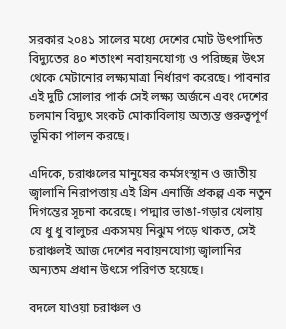সরকার ২০৪১ সালের মধ্যে দেশের মোট উৎপাদিত বিদ্যুতের ৪০ শতাংশ নবায়নযোগ্য ও পরিচ্ছন্ন উৎস থেকে মেটানোর লক্ষ্যমাত্রা নির্ধারণ করেছে। পাবনার এই দুটি সোলার পার্ক সেই লক্ষ্য অর্জনে এবং দেশের চলমান বিদ্যুৎ সংকট মোকাবিলায় অত্যন্ত গুরুত্বপূর্ণ ভূমিকা পালন করছে।

এদিকে, চরাঞ্চলের মানুষের কর্মসংস্থান ও জাতীয় জ্বালানি নিরাপত্তায় এই গ্রিন এনার্জি প্রকল্প এক নতুন দিগন্তের সূচনা করেছে। পদ্মার ভাঙা-গড়ার খেলায় যে ধু ধু বালুচর একসময় নিঝুম পড়ে থাকত, সেই চরাঞ্চলই আজ দেশের নবায়নযোগ্য জ্বালানির অন্যতম প্রধান উৎসে পরিণত হয়েছে।

বদলে যাওয়া চরাঞ্চল ও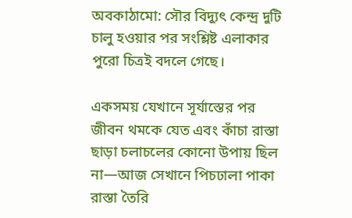অবকাঠামো: সৌর বিদ্যুৎ কেন্দ্র দুটি চালু হওয়ার পর সংশ্লিষ্ট এলাকার পুরো চিত্রই বদলে গেছে।

একসময় যেখানে সূর্যাস্তের পর জীবন থমকে যেত এবং কাঁচা রাস্তা ছাড়া চলাচলের কোনো উপায় ছিল না—আজ সেখানে পিচঢালা পাকা রাস্তা তৈরি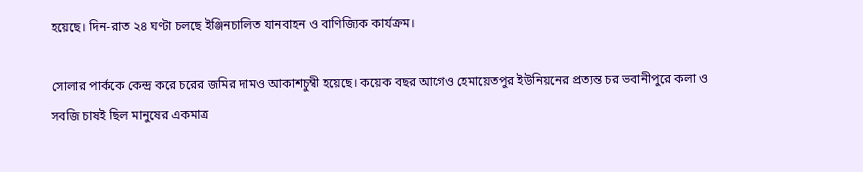হয়েছে। দিন-রাত ২৪ ঘণ্টা চলছে ইঞ্জিনচালিত যানবাহন ও বাণিজ্যিক কার্যক্রম।

সোলার পার্ককে কেন্দ্র করে চরের জমির দামও আকাশচুম্বী হয়েছে। কয়েক বছর আগেও হেমায়েতপুর ইউনিয়নের প্রত্যন্ত চর ভবানীপুরে কলা ও সবজি চাষই ছিল মানুষের একমাত্র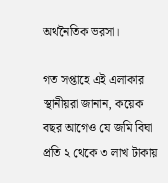অর্থনৈতিক ভরসা।

গত সপ্তাহে এই এলাকার স্থানীয়রা জানান, কয়েক বছর আগেও যে জমি বিঘা প্রতি ২ থেকে ৩ লাখ টাকায়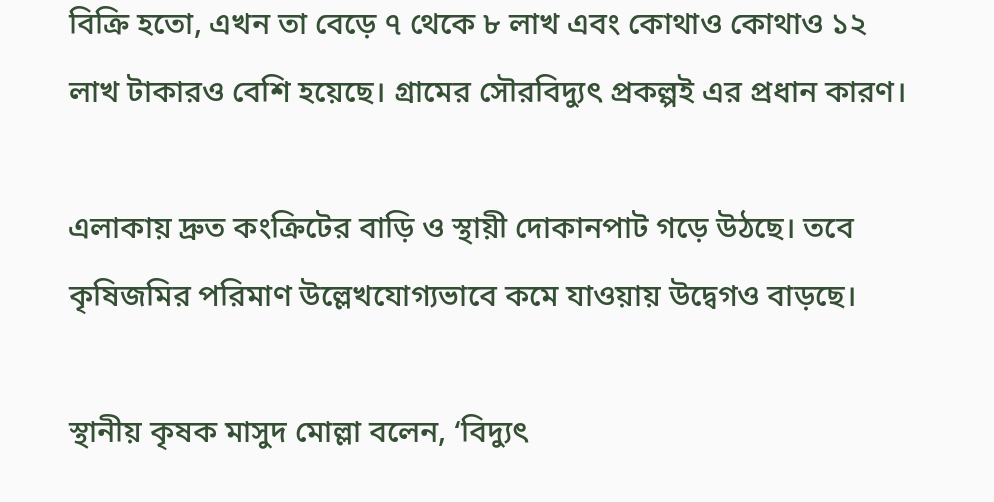বিক্রি হতো, এখন তা বেড়ে ৭ থেকে ৮ লাখ এবং কোথাও কোথাও ১২ লাখ টাকারও বেশি হয়েছে। গ্রামের সৌরবিদ্যুৎ প্রকল্পই এর প্রধান কারণ।

এলাকায় দ্রুত কংক্রিটের বাড়ি ও স্থায়ী দোকানপাট গড়ে উঠছে। তবে কৃষিজমির পরিমাণ উল্লেখযোগ্যভাবে কমে যাওয়ায় উদ্বেগও বাড়ছে।

স্থানীয় কৃষক মাসুদ মোল্লা বলেন, ‘বিদ্যুৎ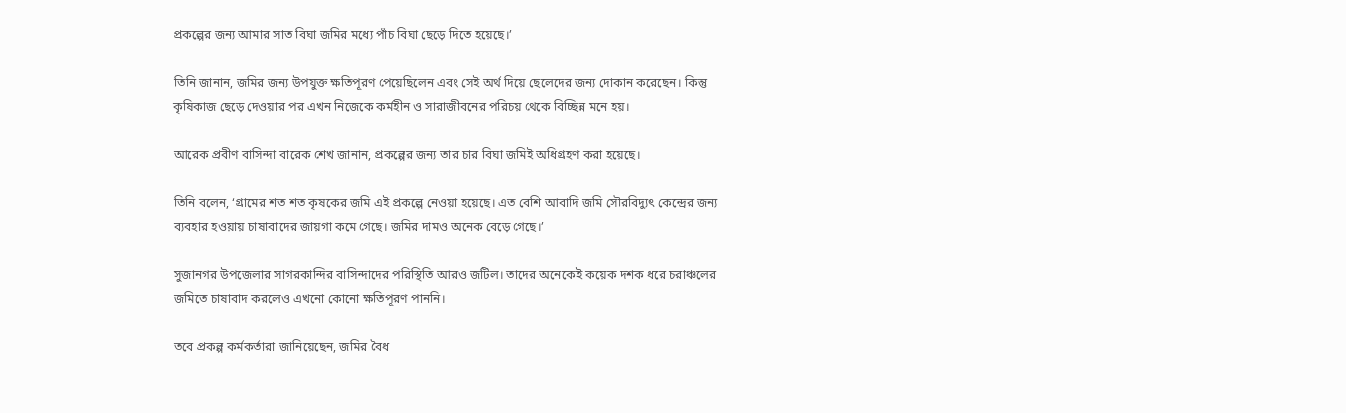প্রকল্পের জন্য আমার সাত বিঘা জমির মধ্যে পাঁচ বিঘা ছেড়ে দিতে হয়েছে।’

তিনি জানান, জমির জন্য উপযুক্ত ক্ষতিপূরণ পেয়েছিলেন এবং সেই অর্থ দিয়ে ছেলেদের জন্য দোকান করেছেন। কিন্তু কৃষিকাজ ছেড়ে দেওয়ার পর এখন নিজেকে কর্মহীন ও সারাজীবনের পরিচয় থেকে বিচ্ছিন্ন মনে হয়।

আরেক প্রবীণ বাসিন্দা বারেক শেখ জানান, প্রকল্পের জন্য তার চার বিঘা জমিই অধিগ্রহণ করা হয়েছে।

তিনি বলেন, ‘গ্রামের শত শত কৃষকের জমি এই প্রকল্পে নেওয়া হয়েছে। এত বেশি আবাদি জমি সৌরবিদ্যুৎ কেন্দ্রের জন্য ব্যবহার হওয়ায় চাষাবাদের জায়গা কমে গেছে। জমির দামও অনেক বেড়ে গেছে।’

সুজানগর উপজেলার সাগরকান্দির বাসিন্দাদের পরিস্থিতি আরও জটিল। তাদের অনেকেই কয়েক দশক ধরে চরাঞ্চলের জমিতে চাষাবাদ করলেও এখনো কোনো ক্ষতিপূরণ পাননি।

তবে প্রকল্প কর্মকর্তারা জানিয়েছেন, জমির বৈধ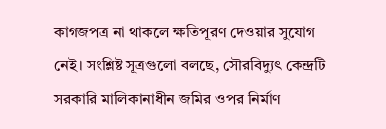কাগজপত্র না থাকলে ক্ষতিপূরণ দেওয়ার সুযোগ নেই। সংশ্লিষ্ট সূত্রগুলো বলছে, সৌরবিদ্যুৎ কেন্দ্রটি সরকারি মালিকানাধীন জমির ওপর নির্মাণ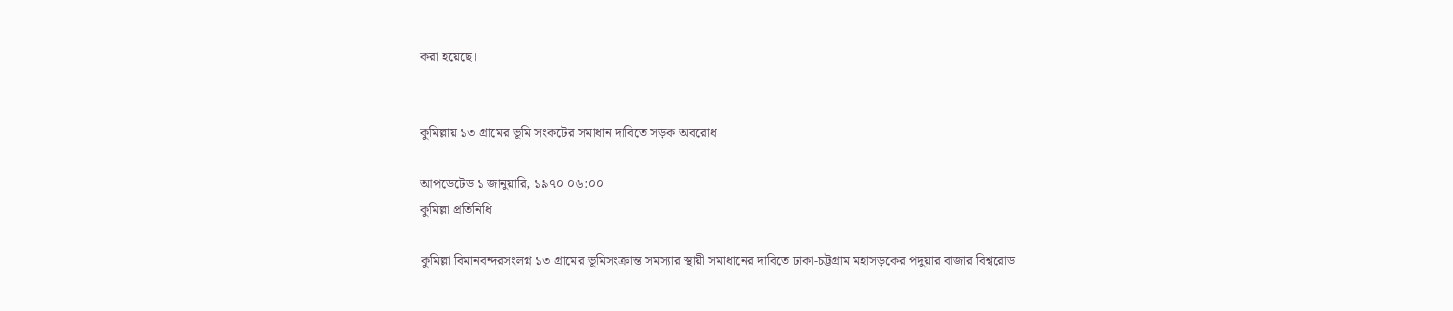করা হয়েছে।


কুমিল্লায় ১৩ গ্রামের ভূমি সংকটের সমাধান দাবিতে সড়ক অবরোধ

আপডেটেড ১ জানুয়ারি, ১৯৭০ ০৬:০০
কুমিল্লা প্রতিনিধি

কুমিল্লা বিমানবন্দরসংলগ্ন ১৩ গ্রামের ভূমিসংক্রান্ত সমস্যার স্থায়ী সমাধানের দাবিতে ঢাকা-চট্টগ্রাম মহাসড়কের পদুয়ার বাজার বিশ্বরোড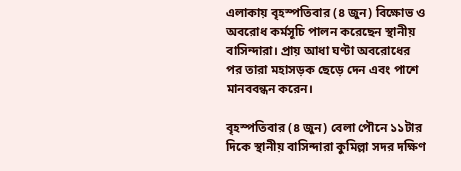এলাকায় বৃহস্পতিবার (৪ জুন) বিক্ষোভ ও অবরোধ কর্মসূচি পালন করেছেন স্থানীয় বাসিন্দারা। প্রায় আধা ঘণ্টা অবরোধের পর তারা মহাসড়ক ছেড়ে দেন এবং পাশে মানববন্ধন করেন।

বৃহস্পতিবার (৪ জুন) বেলা পৌনে ১১টার দিকে স্থানীয় বাসিন্দারা কুমিল্লা সদর দক্ষিণ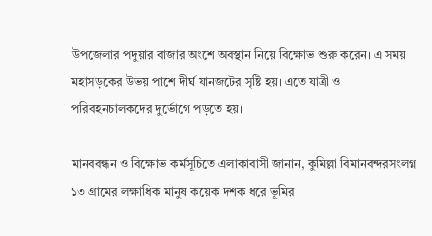উপজেলার পদুয়ার বাজার অংশে অবস্থান নিয়ে বিক্ষোভ শুরু করেন। এ সময় মহাসড়কের উভয় পাশে দীর্ঘ যানজটের সৃষ্টি হয়। এতে যাত্রী ও পরিবহনচালকদের দুর্ভোগে পড়তে হয়।

মানববন্ধন ও বিক্ষোভ কর্মসূচিতে এলাকাবাসী জানান, কুমিল্লা বিমানবন্দরসংলগ্ন ১৩ গ্রামের লক্ষাধিক মানুষ কয়েক দশক ধরে ভূমির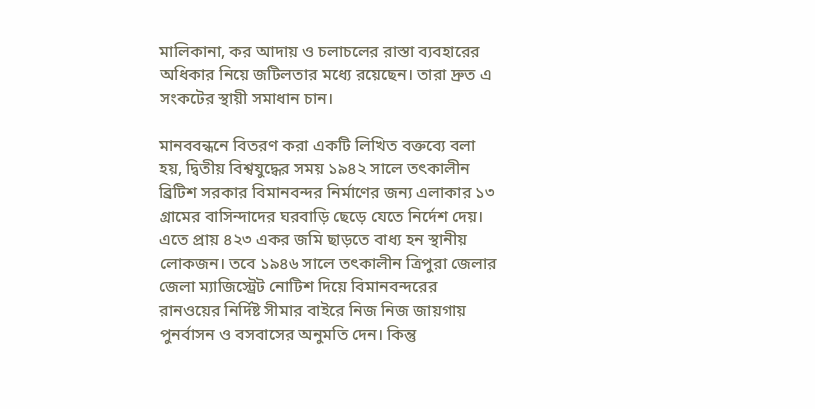মালিকানা, কর আদায় ও চলাচলের রাস্তা ব্যবহারের অধিকার নিয়ে জটিলতার মধ্যে রয়েছেন। তারা দ্রুত এ সংকটের স্থায়ী সমাধান চান।

মানববন্ধনে বিতরণ করা একটি লিখিত বক্তব্যে বলা হয়, দ্বিতীয় বিশ্বযুদ্ধের সময় ১৯৪২ সালে তৎকালীন ব্রিটিশ সরকার বিমানবন্দর নির্মাণের জন্য এলাকার ১৩ গ্রামের বাসিন্দাদের ঘরবাড়ি ছেড়ে যেতে নির্দেশ দেয়। এতে প্রায় ৪২৩ একর জমি ছাড়তে বাধ্য হন স্থানীয় লোকজন। তবে ১৯৪৬ সালে তৎকালীন ত্রিপুরা জেলার জেলা ম্যাজিস্ট্রেট নোটিশ দিয়ে বিমানবন্দরের রানওয়ের নির্দিষ্ট সীমার বাইরে নিজ নিজ জায়গায় পুনর্বাসন ও বসবাসের অনুমতি দেন। কিন্তু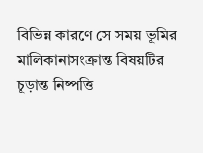বিভিন্ন কারণে সে সময় ভূমির মালিকানাসংক্রান্ত বিষয়টির চূড়ান্ত নিষ্পত্তি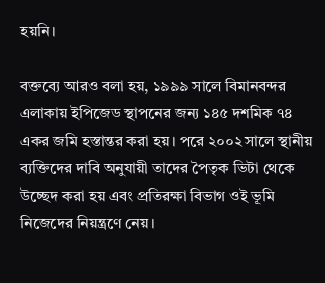হয়নি।

বক্তব্যে আরও বলা হয়, ১৯৯৯ সালে বিমানবন্দর এলাকায় ইপিজেড স্থাপনের জন্য ১৪৫ দশমিক ৭৪ একর জমি হস্তান্তর করা হয়। পরে ২০০২ সালে স্থানীয় ব্যক্তিদের দাবি অনুযায়ী তাদের পৈতৃক ভিটা থেকে উচ্ছেদ করা হয় এবং প্রতিরক্ষা বিভাগ ওই ভূমি নিজেদের নিয়ন্ত্রণে নেয়।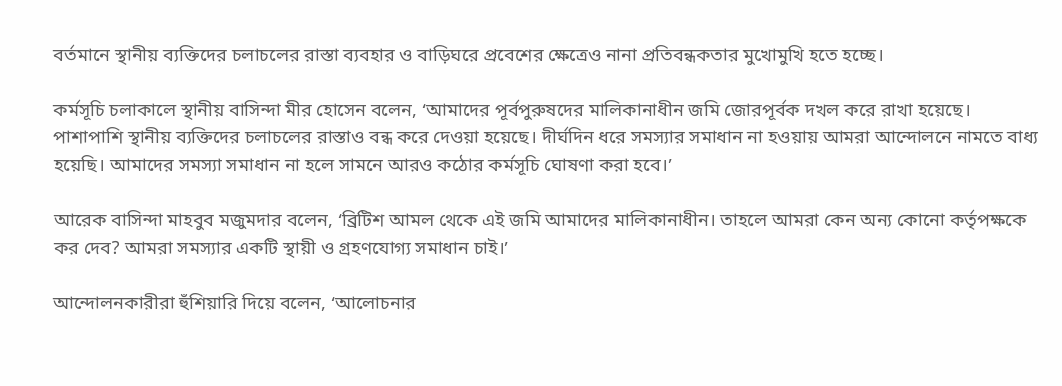বর্তমানে স্থানীয় ব্যক্তিদের চলাচলের রাস্তা ব্যবহার ও বাড়িঘরে প্রবেশের ক্ষেত্রেও নানা প্রতিবন্ধকতার মুখোমুখি হতে হচ্ছে।

কর্মসূচি চলাকালে স্থানীয় বাসিন্দা মীর হোসেন বলেন, ‘আমাদের পূর্বপুরুষদের মালিকানাধীন জমি জোরপূর্বক দখল করে রাখা হয়েছে। পাশাপাশি স্থানীয় ব্যক্তিদের চলাচলের রাস্তাও বন্ধ করে দেওয়া হয়েছে। দীর্ঘদিন ধরে সমস্যার সমাধান না হওয়ায় আমরা আন্দোলনে নামতে বাধ্য হয়েছি। আমাদের সমস্যা সমাধান না হলে সামনে আরও কঠোর কর্মসূচি ঘোষণা করা হবে।’

আরেক বাসিন্দা মাহবুব মজুমদার বলেন, ‘ব্রিটিশ আমল থেকে এই জমি আমাদের মালিকানাধীন। তাহলে আমরা কেন অন্য কোনো কর্তৃপক্ষকে কর দেব? আমরা সমস্যার একটি স্থায়ী ও গ্রহণযোগ্য সমাধান চাই।’

আন্দোলনকারীরা হুঁশিয়ারি দিয়ে বলেন, ‘আলোচনার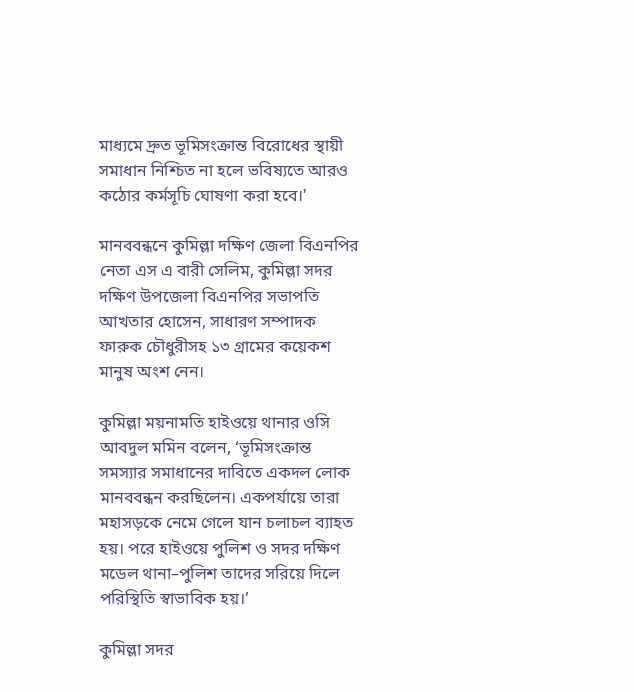মাধ্যমে দ্রুত ভূমিসংক্রান্ত বিরোধের স্থায়ী সমাধান নিশ্চিত না হলে ভবিষ্যতে আরও কঠোর কর্মসূচি ঘোষণা করা হবে।’

মানববন্ধনে কুমিল্লা দক্ষিণ জেলা বিএনপির নেতা এস এ বারী সেলিম, কুমিল্লা সদর দক্ষিণ উপজেলা বিএনপির সভাপতি আখতার হোসেন, সাধারণ সম্পাদক ফারুক চৌধুরীসহ ১৩ গ্রামের কয়েকশ মানুষ অংশ নেন।

কুমিল্লা ময়নামতি হাইওয়ে থানার ওসি আবদুল মমিন বলেন, ‘ভূমিসংক্রান্ত সমস্যার সমাধানের দাবিতে একদল লোক মানববন্ধন করছিলেন। একপর্যায়ে তারা মহাসড়কে নেমে গেলে যান চলাচল ব্যাহত হয়। পরে হাইওয়ে পুলিশ ও সদর দক্ষিণ মডেল থানা–পুলিশ তাদের সরিয়ে দিলে পরিস্থিতি স্বাভাবিক হয়।’

কুমিল্লা সদর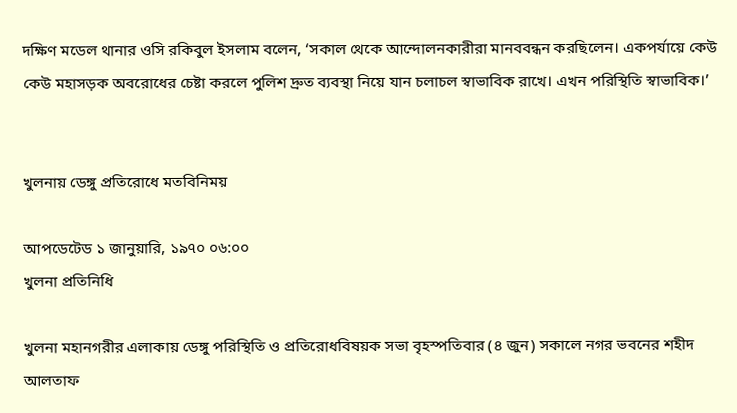দক্ষিণ মডেল থানার ওসি রকিবুল ইসলাম বলেন, ‘সকাল থেকে আন্দোলনকারীরা মানববন্ধন করছিলেন। একপর্যায়ে কেউ কেউ মহাসড়ক অবরোধের চেষ্টা করলে পুলিশ দ্রুত ব্যবস্থা নিয়ে যান চলাচল স্বাভাবিক রাখে। এখন পরিস্থিতি স্বাভাবিক।’


খুলনায় ডেঙ্গু প্রতিরোধে মতবিনিময়

আপডেটেড ১ জানুয়ারি, ১৯৭০ ০৬:০০
খুলনা প্রতিনিধি

খুলনা মহানগরীর এলাকায় ডেঙ্গু পরিস্থিতি ও প্রতিরোধবিষয়ক সভা বৃহস্পতিবার (৪ জুন) সকালে নগর ভবনের শহীদ আলতাফ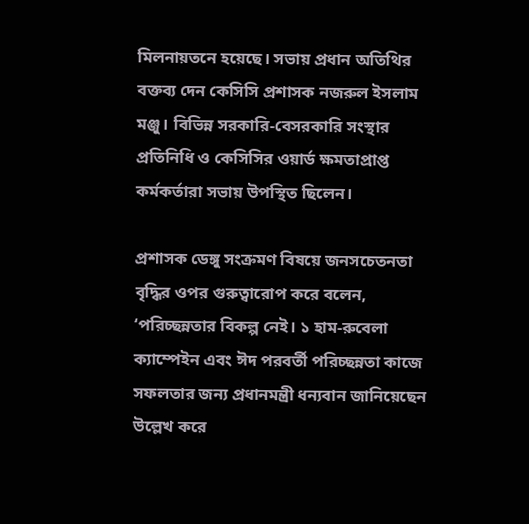মিলনায়তনে হয়েছে। সভায় প্রধান অতিথির বক্তব্য দেন কেসিসি প্রশাসক নজরুল ইসলাম মঞ্জু। বিভিন্ন সরকারি-বেসরকারি সংস্থার প্রতিনিধি ও কেসিসির ওয়ার্ড ক্ষমতাপ্রাপ্ত কর্মকর্তারা সভায় উপস্থিত ছিলেন।

প্রশাসক ডেঙ্গু সংক্রমণ বিষয়ে জনসচেতনতা বৃদ্ধির ওপর গুরুত্বারোপ করে বলেন, ‘পরিচ্ছন্নতার বিকল্প নেই। ১ হাম-রুবেলা ক্যাম্পেইন এবং ঈদ পরবর্তী পরিচ্ছন্নতা কাজে সফলতার জন্য প্রধানমন্ত্রী ধন্যবান জানিয়েছেন উল্লেখ করে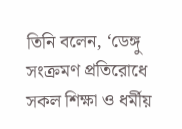তিনি বলেন, ‘ডেঙ্গু সংক্রমণ প্রতিরোধে সকল শিক্ষা ও ধর্মীয়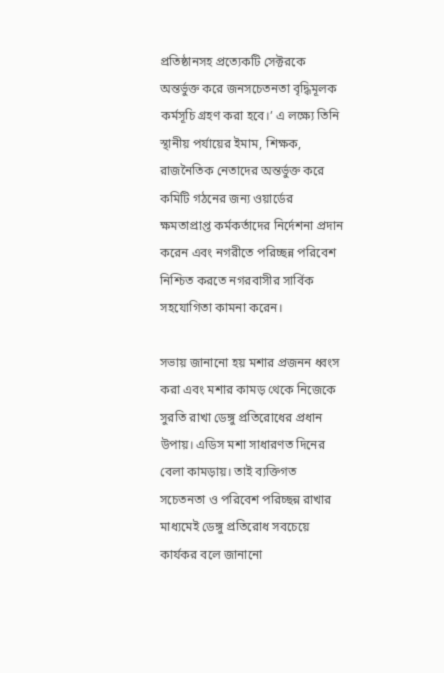প্রতিষ্ঠানসহ প্রত্যেকটি সেক্টরকে অন্তর্ভুক্ত করে জনসচেতনতা বৃদ্ধিমূলক কর্মসূচি গ্রহণ করা হবে।’ এ লক্ষ্যে তিনি স্থানীয় পর্যায়ের ইমাম, শিক্ষক, রাজনৈতিক নেতাদের অন্তর্ভুক্ত করে কমিটি গঠনের জন্য ওয়ার্ডের ক্ষমতাপ্রাপ্ত কর্মকর্তাদের নির্দেশনা প্রদান করেন এবং নগরীতে পরিচ্ছন্ন পরিবেশ নিশ্চিত করতে নগরবাসীর সার্বিক সহযোগিতা কামনা করেন।

সভায় জানানো হয় মশার প্রজনন ধ্বংস করা এবং মশার কামড় থেকে নিজেকে সুরতি রাখা ডেঙ্গু প্রতিরোধের প্রধান উপায়। এডিস মশা সাধারণত দিনের বেলা কামড়ায়। তাই ব্যক্তিগত সচেতনতা ও পরিবেশ পরিচ্ছন্ন রাখার মাধ্যমেই ডেঙ্গু প্রতিরোধ সবচেয়ে কার্যকর বলে জানানো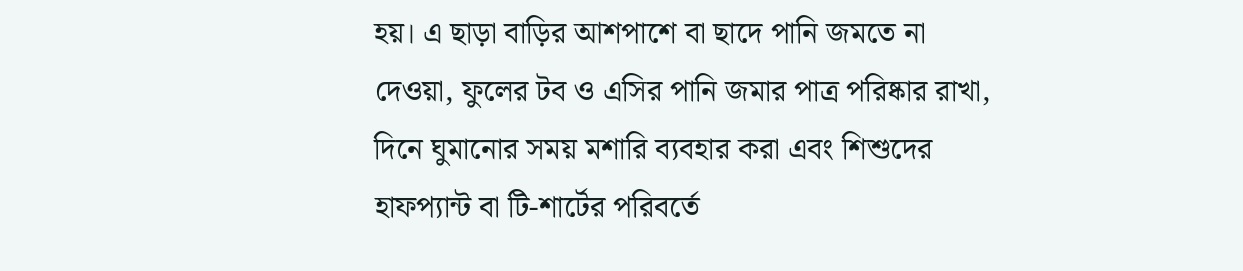হয়। এ ছাড়া বাড়ির আশপাশে বা ছাদে পানি জমতে না দেওয়া, ফুলের টব ও এসির পানি জমার পাত্র পরিষ্কার রাখা, দিনে ঘুমানোর সময় মশারি ব্যবহার করা এবং শিশুদের হাফপ্যান্ট বা টি-শার্টের পরিবর্তে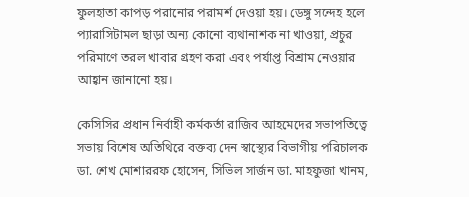ফুলহাতা কাপড় পরানোর পরামর্শ দেওয়া হয়। ডেঙ্গু সন্দেহ হলে প্যারাসিটামল ছাড়া অন্য কোনো ব্যথানাশক না খাওয়া, প্রচুর পরিমাণে তরল খাবার গ্রহণ করা এবং পর্যাপ্ত বিশ্রাম নেওয়ার আহ্বান জানানো হয়।

কেসিসির প্রধান নির্বাহী কর্মকর্তা রাজিব আহমেদের সভাপতিত্বে সভায় বিশেষ অতিথিরে বক্তব্য দেন স্বাস্থ্যের বিভাগীয় পরিচালক ডা. শেখ মোশাররফ হোসেন, সিভিল সার্জন ডা. মাহফুজা খানম,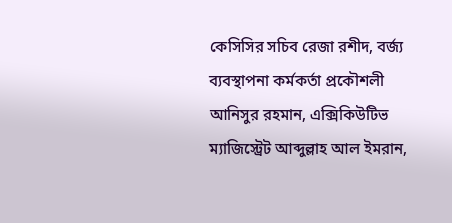কেসিসির সচিব রেজা রশীদ, বর্জ্য ব্যবস্থাপনা কর্মকর্তা প্রকৌশলী আনিসুর রহমান, এক্সিকিউটিভ ম্যাজিস্ট্রেট আব্দুল্লাহ আল ইমরান,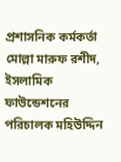প্রশাসনিক কর্মকর্তা মোল্লা মারুফ রশীদ, ইসলামিক ফাউন্ডেশনের পরিচালক মহিউদ্দিন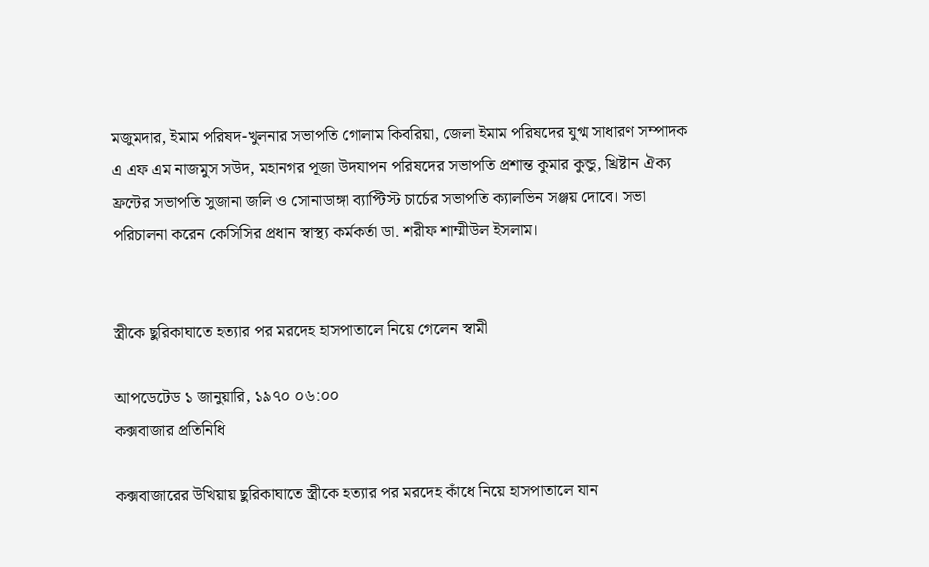মজুমদার, ইমাম পরিষদ-খুলনার সভাপতি গোলাম কিবরিয়া, জেলা ইমাম পরিষদের যুগ্ম সাধারণ সম্পাদক এ এফ এম নাজমুস সউদ, মহানগর পূজা উদযাপন পরিষদের সভাপতি প্রশান্ত কুমার কুন্ডু, খ্রিষ্টান ঐক্য ফ্রন্টের সভাপতি সুজানা জলি ও সোনাডাঙ্গা ব্যাপ্টিস্ট চার্চের সভাপতি ক্যালভিন সঞ্জয় দোবে। সভা পরিচালনা করেন কেসিসির প্রধান স্বাস্থ্য কর্মকর্তা ডা. শরীফ শাম্মীউল ইসলাম।


স্ত্রীকে ছুরিকাঘাতে হত্যার পর মরদেহ হাসপাতালে নিয়ে গেলেন স্বামী

আপডেটেড ১ জানুয়ারি, ১৯৭০ ০৬:০০
কক্সবাজার প্রতিনিধি

কক্সবাজারের উখিয়ায় ছুরিকাঘাতে স্ত্রীকে হত্যার পর মরদেহ কাঁধে নিয়ে হাসপাতালে যান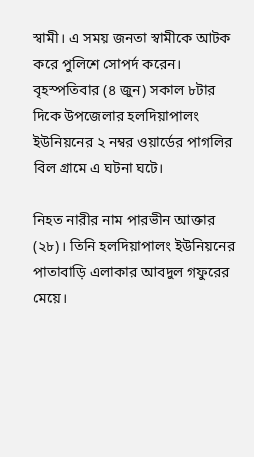স্বামী। এ সময় জনতা স্বামীকে আটক করে পুলিশে সোপর্দ করেন। বৃহস্পতিবার (৪ জুন) সকাল ৮টার দিকে উপজেলার হলদিয়াপালং ইউনিয়নের ২ নম্বর ওয়ার্ডের পাগলির বিল গ্রামে এ ঘটনা ঘটে।

নিহত নারীর নাম পারভীন আক্তার (২৮)। তিনি হলদিয়াপালং ইউনিয়নের পাতাবাড়ি এলাকার আবদুল গফুরের মেয়ে।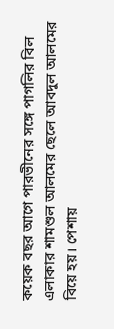কয়েক বছর আগে পারভীনের সঙ্গে পাগলির বিল এলাকার শামশুল আলমের ছেলে আবদুল আলমের বিয়ে হয়। পেশায়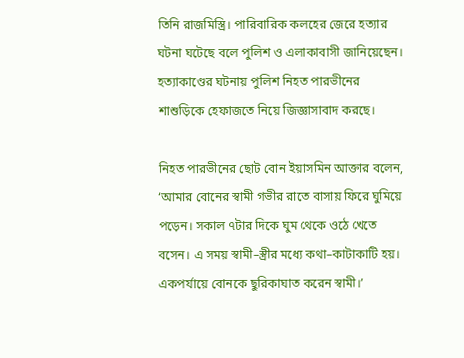তিনি রাজমিস্ত্রি। পারিবারিক কলহের জেরে হত্যার ঘটনা ঘটেছে বলে পুলিশ ও এলাকাবাসী জানিয়েছেন। হত্যাকাণ্ডের ঘটনায় পুলিশ নিহত পারভীনের শাশুড়িকে হেফাজতে নিয়ে জিজ্ঞাসাবাদ করছে।

নিহত পারভীনের ছোট বোন ইয়াসমিন আক্তার বলেন, ‘আমার বোনের স্বামী গভীর রাতে বাসায় ফিরে ঘুমিয়ে পড়েন। সকাল ৭টার দিকে ঘুম থেকে ওঠে খেতে বসেন। এ সময় স্বামী–স্ত্রীর মধ্যে কথা–কাটাকাটি হয়। একপর্যায়ে বোনকে ছুরিকাঘাত করেন স্বামী।’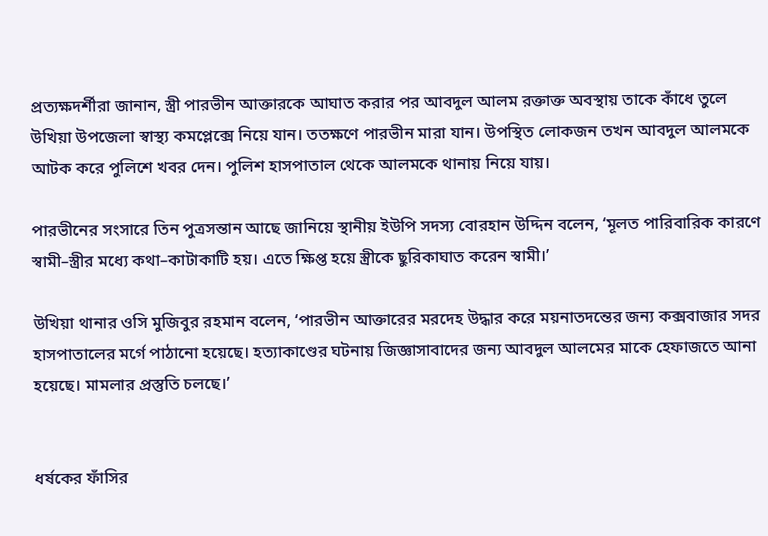প্রত্যক্ষদর্শীরা জানান, স্ত্রী পারভীন আক্তারকে আঘাত করার পর আবদুল আলম রক্তাক্ত অবস্থায় তাকে কাঁধে তুলে উখিয়া উপজেলা স্বাস্থ্য কমপ্লেক্সে নিয়ে যান। ততক্ষণে পারভীন মারা যান। উপস্থিত লোকজন তখন আবদুল আলমকে আটক করে পুলিশে খবর দেন। পুলিশ হাসপাতাল থেকে আলমকে থানায় নিয়ে যায়।

পারভীনের সংসারে তিন পুত্রসন্তান আছে জানিয়ে স্থানীয় ইউপি সদস্য বোরহান উদ্দিন বলেন, ‘মূলত পারিবারিক কারণে স্বামী–স্ত্রীর মধ্যে কথা–কাটাকাটি হয়। এতে ক্ষিপ্ত হয়ে স্ত্রীকে ছুরিকাঘাত করেন স্বামী।’

উখিয়া থানার ওসি মুজিবুর রহমান বলেন, ‘পারভীন আক্তারের মরদেহ উদ্ধার করে ময়নাতদন্তের জন্য কক্সবাজার সদর হাসপাতালের মর্গে পাঠানো হয়েছে। হত্যাকাণ্ডের ঘটনায় জিজ্ঞাসাবাদের জন্য আবদুল আলমের মাকে হেফাজতে আনা হয়েছে। মামলার প্রস্তুতি চলছে।’


ধর্ষকের ফাঁসির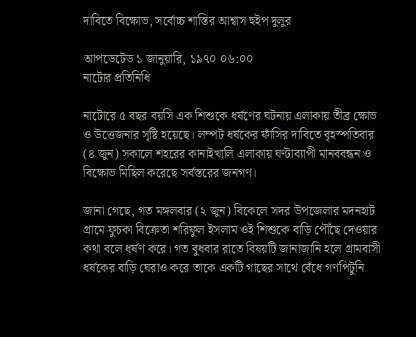দাবিতে বিক্ষোভ, সর্বোচ্চ শাস্তির আশ্বাস হুইপ দুলুর

আপডেটেড ১ জানুয়ারি, ১৯৭০ ০৬:০০
নাটোর প্রতিনিধি

নাটোরে ৫ বছর বয়সি এক শিশুকে ধর্ষণের ঘটনায় এলাকায় তীব্র ক্ষোভ ও উত্তেজনার সৃষ্টি হয়েছে। লম্পট ধর্ষকের ফাঁসির দাবিতে বৃহস্পতিবার (৪ জুন) সকালে শহরের কানাইখালি এলাকায় ঘণ্টাব্যাপী মানববন্ধন ও বিক্ষোভ মিছিল করেছে সর্বস্তরের জনগণ।

জানা গেছে, গত মঙ্গলবার (২ জুন) বিকেলে সদর উপজেলার মদনহাট গ্রামে ফুচকা বিক্রেতা শরিফুল ইসলাম ওই শিশুকে বাড়ি পৌঁছে দেওয়ার কথা বলে ধর্ষণ করে। গত বুধবার রাতে বিষয়টি জানাজানি হলে গ্রামবাসী ধর্ষকের বাড়ি ঘেরাও করে তাকে একটি গাছের সাথে বেঁধে গণপিটুনি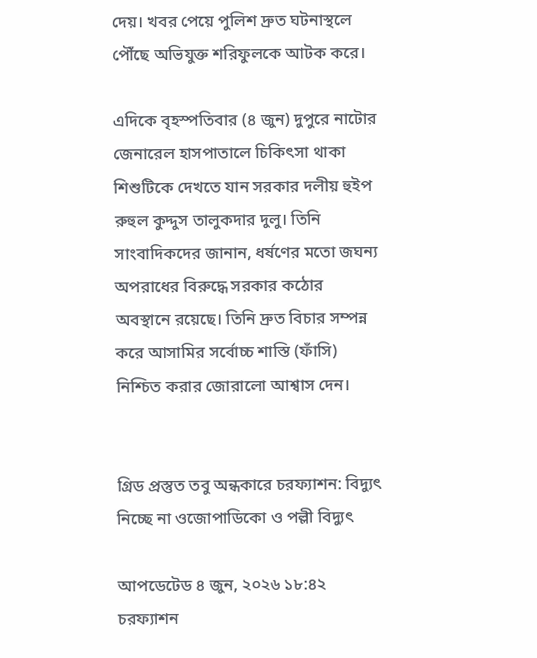দেয়। খবর পেয়ে পুলিশ দ্রুত ঘটনাস্থলে পৌঁছে অভিযুক্ত শরিফুলকে আটক করে।

এদিকে বৃহস্পতিবার (৪ জুন) দুপুরে নাটোর জেনারেল হাসপাতালে চিকিৎসা থাকা শিশুটিকে দেখতে যান সরকার দলীয় হুইপ রুহুল কুদ্দুস তালুকদার দুলু। তিনি সাংবাদিকদের জানান, ধর্ষণের মতো জঘন্য অপরাধের বিরুদ্ধে সরকার কঠোর অবস্থানে রয়েছে। তিনি দ্রুত বিচার সম্পন্ন করে আসামির সর্বোচ্চ শাস্তি (ফাঁসি) নিশ্চিত করার জোরালো আশ্বাস দেন।


গ্রিড প্রস্তুত তবু অন্ধকারে চরফ্যাশন: বিদ্যুৎ নিচ্ছে না ওজোপাডিকো ও পল্লী বিদ্যুৎ

আপডেটেড ৪ জুন, ২০২৬ ১৮:৪২
চরফ্যাশন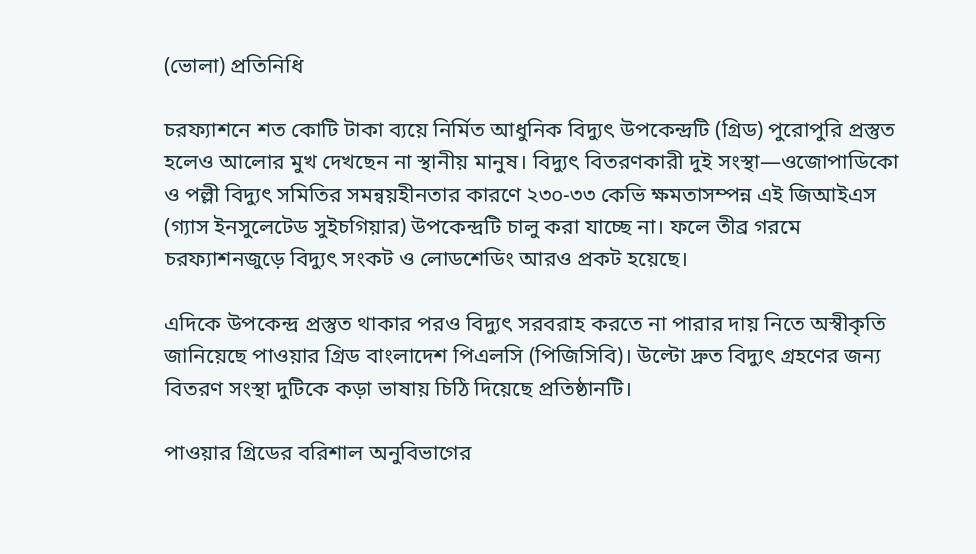(ভোলা) প্রতিনিধি

চরফ্যাশনে শত কোটি টাকা ব্যয়ে নির্মিত আধুনিক বিদ্যুৎ উপকেন্দ্রটি (গ্রিড) পুরোপুরি প্রস্তুত হলেও আলোর মুখ দেখছেন না স্থানীয় মানুষ। বিদ্যুৎ বিতরণকারী দুই সংস্থা—ওজোপাডিকো ও পল্লী বিদ্যুৎ সমিতির সমন্বয়হীনতার কারণে ২৩০-৩৩ কেভি ক্ষমতাসম্পন্ন এই জিআইএস (গ্যাস ইনসুলেটেড সুইচগিয়ার) উপকেন্দ্রটি চালু করা যাচ্ছে না। ফলে তীব্র গরমে চরফ্যাশনজুড়ে বিদ্যুৎ সংকট ও লোডশেডিং আরও প্রকট হয়েছে।

এদিকে উপকেন্দ্র প্রস্তুত থাকার পরও বিদ্যুৎ সরবরাহ করতে না পারার দায় নিতে অস্বীকৃতি জানিয়েছে পাওয়ার গ্রিড বাংলাদেশ পিএলসি (পিজিসিবি)। উল্টো দ্রুত বিদ্যুৎ গ্রহণের জন্য বিতরণ সংস্থা দুটিকে কড়া ভাষায় চিঠি দিয়েছে প্রতিষ্ঠানটি।

পাওয়ার গ্রিডের বরিশাল অনুবিভাগের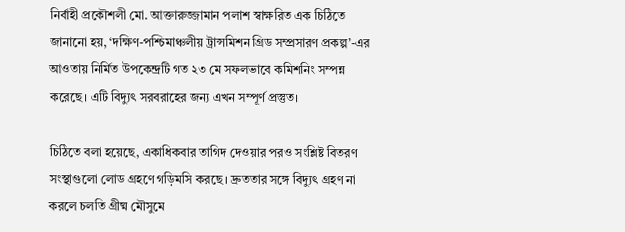নির্বাহী প্রকৌশলী মো. আক্তারুজ্জামান পলাশ স্বাক্ষরিত এক চিঠিতে জানানো হয়, ‘দক্ষিণ-পশ্চিমাঞ্চলীয় ট্রান্সমিশন গ্রিড সম্প্রসারণ প্রকল্প’-এর আওতায় নির্মিত উপকেন্দ্রটি গত ২৩ মে সফলভাবে কমিশনিং সম্পন্ন করেছে। এটি বিদ্যুৎ সরবরাহের জন্য এখন সম্পূর্ণ প্রস্তুত।

চিঠিতে বলা হয়েছে, একাধিকবার তাগিদ দেওয়ার পরও সংশ্লিষ্ট বিতরণ সংস্থাগুলো লোড গ্রহণে গড়িমসি করছে। দ্রুততার সঙ্গে বিদ্যুৎ গ্রহণ না করলে চলতি গ্রীষ্ম মৌসুমে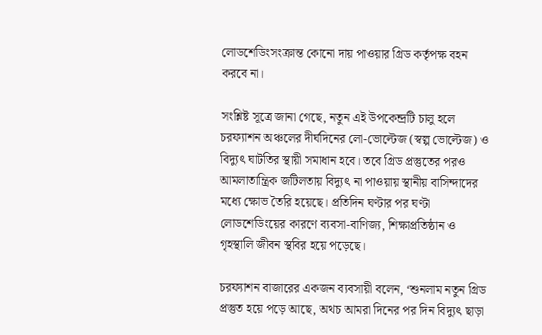লোডশেডিংসংক্রান্ত কোনো দায় পাওয়ার গ্রিড কর্তৃপক্ষ বহন করবে না।

সংশ্লিষ্ট সূত্রে জানা গেছে, নতুন এই উপকেন্দ্রটি চালু হলে চরফ্যাশন অঞ্চলের দীর্ঘদিনের লো-ভোল্টেজ (স্বল্প ভোল্টেজ) ও বিদ্যুৎ ঘাটতির স্থায়ী সমাধান হবে। তবে গ্রিড প্রস্তুতের পরও আমলাতান্ত্রিক জটিলতায় বিদ্যুৎ না পাওয়ায় স্থানীয় বাসিন্দাদের মধ্যে ক্ষোভ তৈরি হয়েছে। প্রতিদিন ঘণ্টার পর ঘণ্টা লোডশেডিংয়ের কারণে ব্যবসা-বাণিজ্য, শিক্ষাপ্রতিষ্ঠান ও গৃহস্থালি জীবন স্থবির হয়ে পড়েছে।

চরফ্যাশন বাজারের একজন ব্যবসায়ী বলেন, ‘শুনলাম নতুন গ্রিড প্রস্তুত হয়ে পড়ে আছে, অথচ আমরা দিনের পর দিন বিদ্যুৎ ছাড়া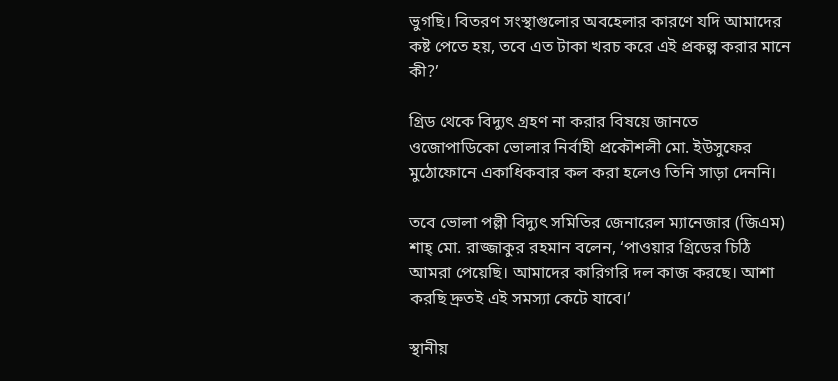ভুগছি। বিতরণ সংস্থাগুলোর অবহেলার কারণে যদি আমাদের কষ্ট পেতে হয়, তবে এত টাকা খরচ করে এই প্রকল্প করার মানে কী?’

গ্রিড থেকে বিদ্যুৎ গ্রহণ না করার বিষয়ে জানতে ওজোপাডিকো ভোলার নির্বাহী প্রকৌশলী মো. ইউসুফের মুঠোফোনে একাধিকবার কল করা হলেও তিনি সাড়া দেননি।

তবে ভোলা পল্লী বিদ্যুৎ সমিতির জেনারেল ম্যানেজার (জিএম) শাহ্ মো. রাজ্জাকুর রহমান বলেন, ‘পাওয়ার গ্রিডের চিঠি আমরা পেয়েছি। আমাদের কারিগরি দল কাজ করছে। আশা করছি দ্রুতই এই সমস্যা কেটে যাবে।’

স্থানীয়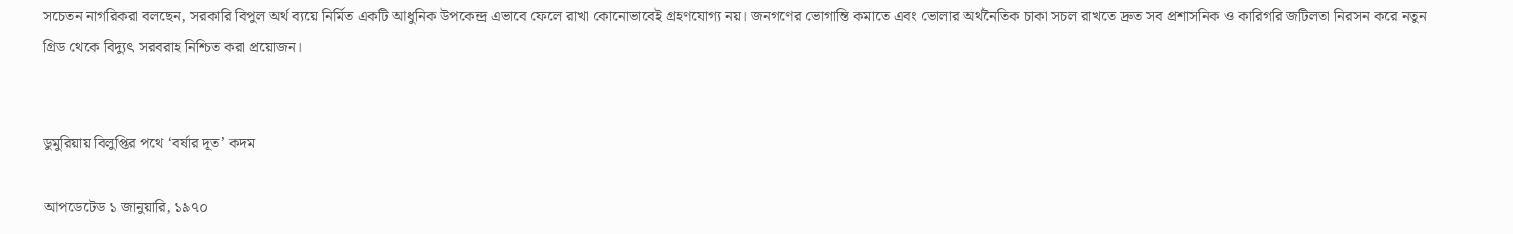সচেতন নাগরিকরা বলছেন, সরকারি বিপুল অর্থ ব্যয়ে নির্মিত একটি আধুনিক উপকেন্দ্র এভাবে ফেলে রাখা কোনোভাবেই গ্রহণযোগ্য নয়। জনগণের ভোগান্তি কমাতে এবং ভোলার অর্থনৈতিক চাকা সচল রাখতে দ্রুত সব প্রশাসনিক ও কারিগরি জটিলতা নিরসন করে নতুন গ্রিড থেকে বিদ্যুৎ সরবরাহ নিশ্চিত করা প্রয়োজন।


ডুমুরিয়ায় বিলুপ্তির পথে ‘বর্ষার দূত’ কদম

আপডেটেড ১ জানুয়ারি, ১৯৭০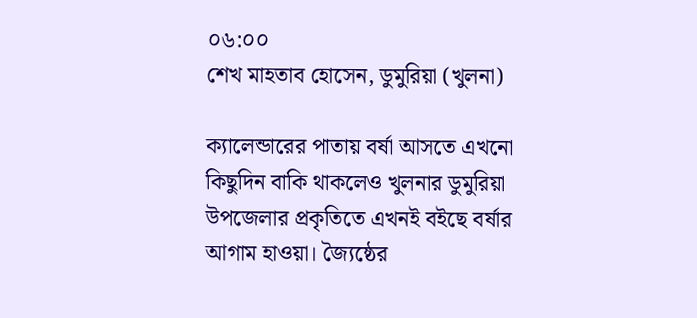০৬:০০
শেখ মাহতাব হোসেন, ডুমুরিয়া (খুলনা)

ক্যালেন্ডারের পাতায় বর্ষা আসতে এখনো কিছুদিন বাকি থাকলেও খুলনার ডুমুরিয়া উপজেলার প্রকৃতিতে এখনই বইছে বর্ষার আগাম হাওয়া। জ্যৈষ্ঠের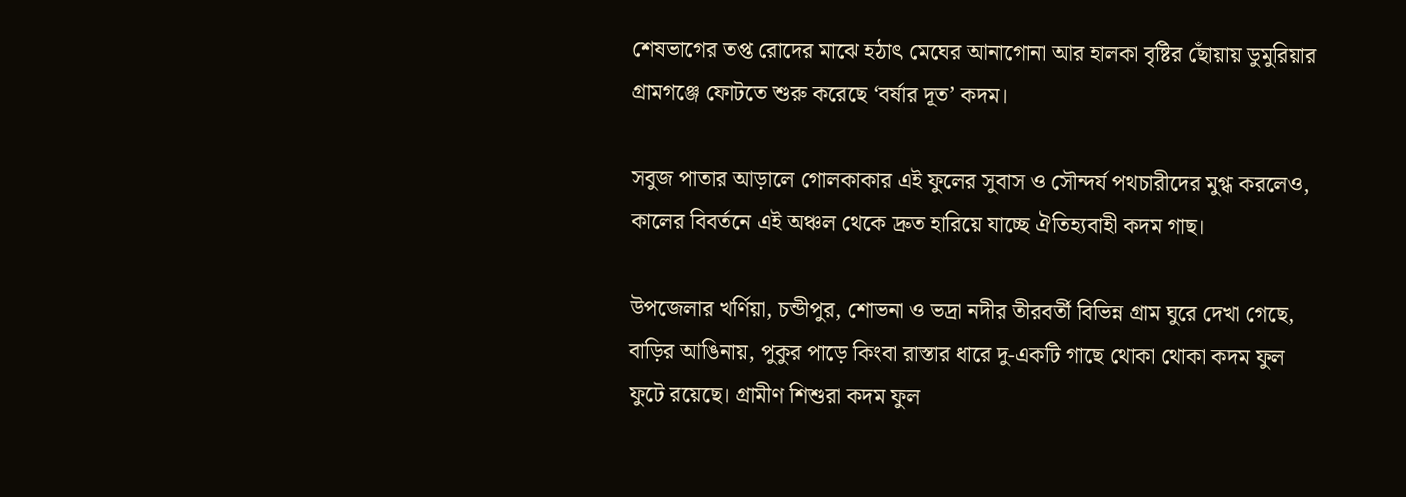শেষভাগের তপ্ত রোদের মাঝে হঠাৎ মেঘের আনাগোনা আর হালকা বৃষ্টির ছোঁয়ায় ডুমুরিয়ার গ্রামগঞ্জে ফোটতে শুরু করেছে ‘বর্ষার দূত’ কদম।

সবুজ পাতার আড়ালে গোলকাকার এই ফুলের সুবাস ও সৌন্দর্য পথচারীদের মুগ্ধ করলেও, কালের বিবর্তনে এই অঞ্চল থেকে দ্রুত হারিয়ে যাচ্ছে ঐতিহ্যবাহী কদম গাছ।

উপজেলার খর্ণিয়া, চন্ডীপুর, শোভনা ও ভদ্রা নদীর তীরবর্তী বিভিন্ন গ্রাম ঘুরে দেখা গেছে, বাড়ির আঙিনায়, পুকুর পাড়ে কিংবা রাস্তার ধারে দু-একটি গাছে থোকা থোকা কদম ফুল ফুটে রয়েছে। গ্রামীণ শিশুরা কদম ফুল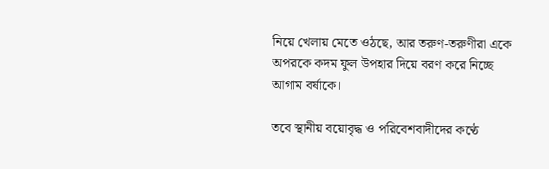নিয়ে খেলায় মেতে ওঠছে, আর তরুণ-তরুণীরা একে অপরকে কদম ফুল উপহার দিয়ে বরণ করে নিচ্ছে আগাম বর্ষাকে।

তবে স্থানীয় বয়োবৃদ্ধ ও পরিবেশবাদীদের কণ্ঠে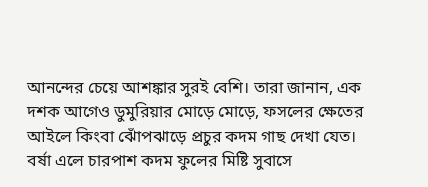আনন্দের চেয়ে আশঙ্কার সুরই বেশি। তারা জানান, এক দশক আগেও ডুমুরিয়ার মোড়ে মোড়ে, ফসলের ক্ষেতের আইলে কিংবা ঝোঁপঝাড়ে প্রচুর কদম গাছ দেখা যেত। বর্ষা এলে চারপাশ কদম ফুলের মিষ্টি সুবাসে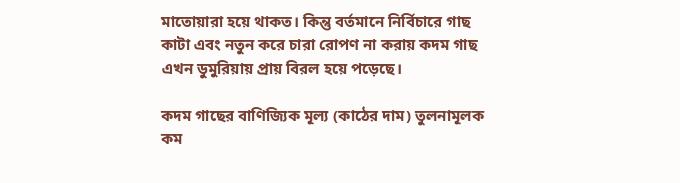মাতোয়ারা হয়ে থাকত। কিন্তু বর্তমানে নির্বিচারে গাছ কাটা এবং নতুন করে চারা রোপণ না করায় কদম গাছ এখন ডুমুরিয়ায় প্রায় বিরল হয়ে পড়েছে।

কদম গাছের বাণিজ্যিক মূল্য (কাঠের দাম) তুলনামূলক কম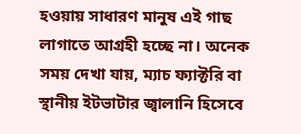হওয়ায় সাধারণ মানুষ এই গাছ লাগাতে আগ্রহী হচ্ছে না। অনেক সময় দেখা যায়, ম্যাচ ফ্যাক্টরি বা স্থানীয় ইটভাটার জ্বালানি হিসেবে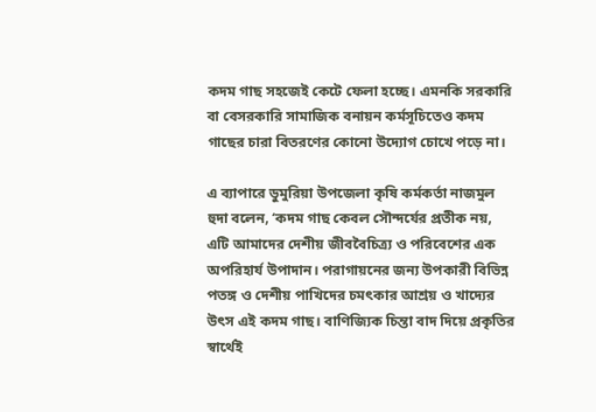কদম গাছ সহজেই কেটে ফেলা হচ্ছে। এমনকি সরকারি বা বেসরকারি সামাজিক বনায়ন কর্মসূচিতেও কদম গাছের চারা বিতরণের কোনো উদ্যোগ চোখে পড়ে না।

এ ব্যাপারে ডুমুরিয়া উপজেলা কৃষি কর্মকর্তা নাজমুল হুদা বলেন, ‘কদম গাছ কেবল সৌন্দর্যের প্রতীক নয়, এটি আমাদের দেশীয় জীববৈচিত্র্য ও পরিবেশের এক অপরিহার্য উপাদান। পরাগায়নের জন্য উপকারী বিভিন্ন পতঙ্গ ও দেশীয় পাখিদের চমৎকার আশ্রয় ও খাদ্যের উৎস এই কদম গাছ। বাণিজ্যিক চিন্তা বাদ দিয়ে প্রকৃতির স্বার্থেই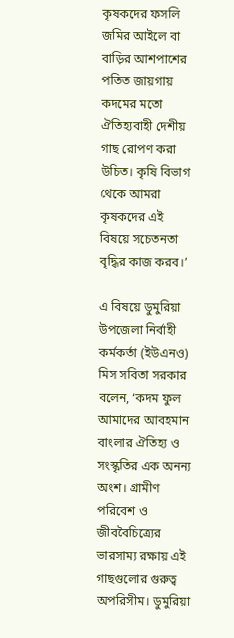কৃষকদের ফসলি জমির আইলে বা বাড়ির আশপাশের পতিত জায়গায় কদমের মতো ঐতিহ্যবাহী দেশীয় গাছ রোপণ করা উচিত। কৃষি বিভাগ থেকে আমরা কৃষকদের এই বিষয়ে সচেতনতা বৃদ্ধির কাজ করব।’

এ বিষয়ে ডুমুরিয়া উপজেলা নির্বাহী কর্মকর্তা (ইউএনও) মিস সবিতা সরকার বলেন, ‘কদম ফুল আমাদের আবহমান বাংলার ঐতিহ্য ও সংস্কৃতির এক অনন্য অংশ। গ্রামীণ পরিবেশ ও জীববৈচিত্র্যের ভারসাম্য রক্ষায় এই গাছগুলোর গুরুত্ব অপরিসীম। ডুমুরিয়া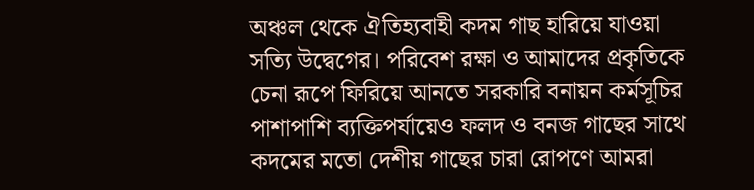অঞ্চল থেকে ঐতিহ্যবাহী কদম গাছ হারিয়ে যাওয়া সত্যি উদ্বেগের। পরিবেশ রক্ষা ও আমাদের প্রকৃতিকে চেনা রূপে ফিরিয়ে আনতে সরকারি বনায়ন কর্মসূচির পাশাপাশি ব্যক্তিপর্যায়েও ফলদ ও বনজ গাছের সাথে কদমের মতো দেশীয় গাছের চারা রোপণে আমরা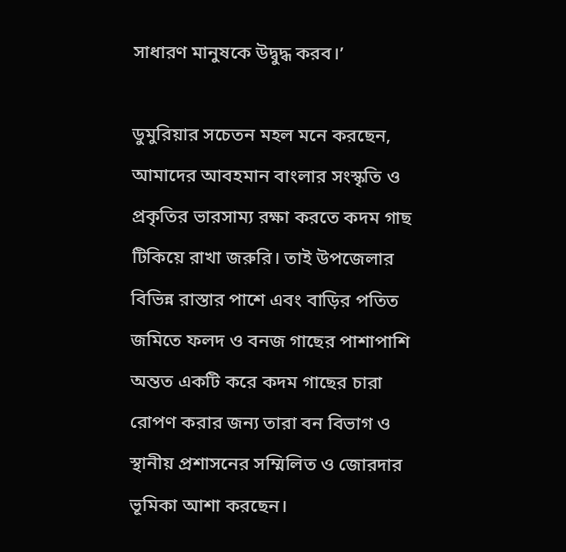সাধারণ মানুষকে উদ্বুদ্ধ করব।’

ডুমুরিয়ার সচেতন মহল মনে করছেন, আমাদের আবহমান বাংলার সংস্কৃতি ও প্রকৃতির ভারসাম্য রক্ষা করতে কদম গাছ টিকিয়ে রাখা জরুরি। তাই উপজেলার বিভিন্ন রাস্তার পাশে এবং বাড়ির পতিত জমিতে ফলদ ও বনজ গাছের পাশাপাশি অন্তত একটি করে কদম গাছের চারা রোপণ করার জন্য তারা বন বিভাগ ও স্থানীয় প্রশাসনের সম্মিলিত ও জোরদার ভূমিকা আশা করছেন।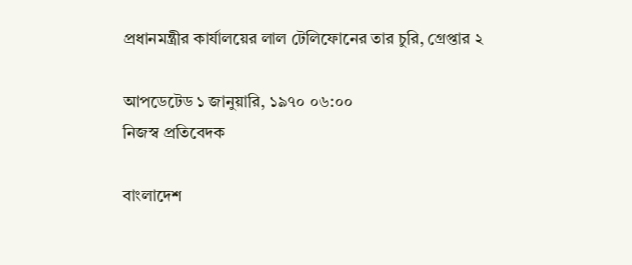প্রধানমন্ত্রীর কার্যালয়ের লাল টেলিফোনের তার চুরি, গ্রেপ্তার ২

আপডেটেড ১ জানুয়ারি, ১৯৭০ ০৬:০০
নিজস্ব প্রতিবেদক

বাংলাদেশ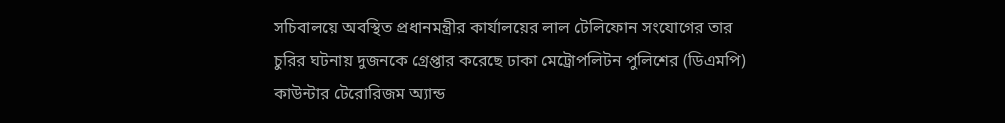সচিবালয়ে অবস্থিত প্রধানমন্ত্রীর কার্যালয়ের লাল টেলিফোন সংযোগের তার চুরির ঘটনায় দুজনকে গ্রেপ্তার করেছে ঢাকা মেট্রোপলিটন পুলিশের (ডিএমপি) কাউন্টার টেরোরিজম অ্যান্ড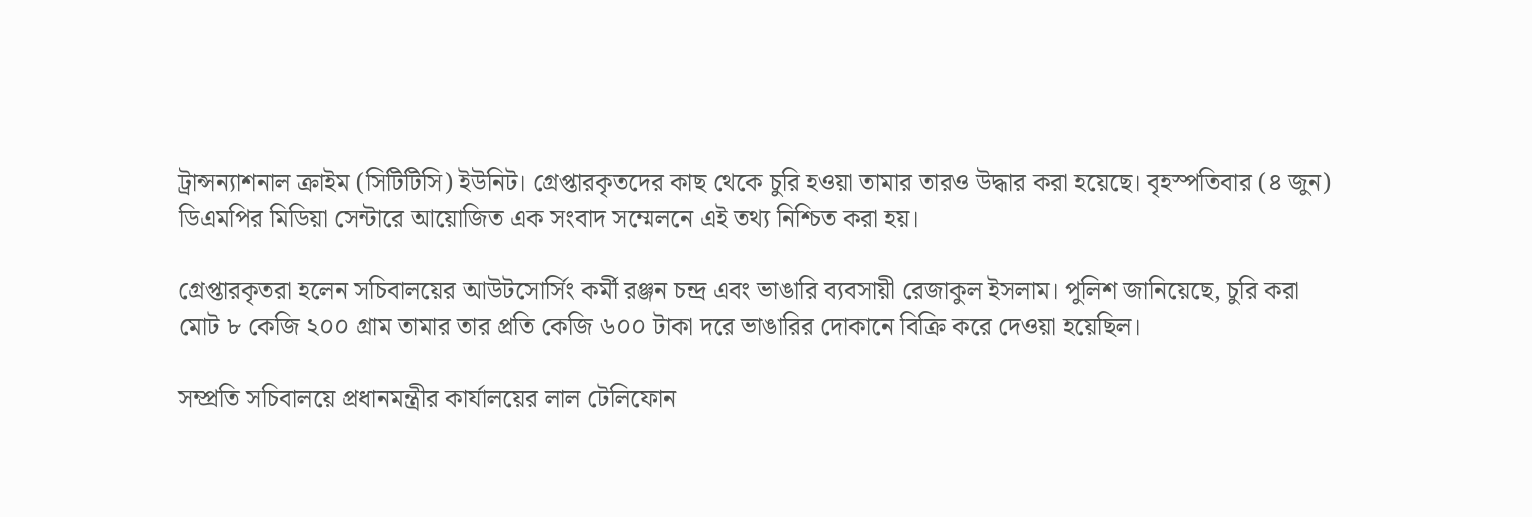ট্রান্সন্যাশনাল ক্রাইম (সিটিটিসি) ইউনিট। গ্রেপ্তারকৃতদের কাছ থেকে চুরি হওয়া তামার তারও উদ্ধার করা হয়েছে। বৃহস্পতিবার (৪ জুন) ডিএমপির মিডিয়া সেন্টারে আয়োজিত এক সংবাদ সম্মেলনে এই তথ্য নিশ্চিত করা হয়।

গ্রেপ্তারকৃতরা হলেন সচিবালয়ের আউটসোর্সিং কর্মী রঞ্জন চন্দ্র এবং ভাঙারি ব্যবসায়ী রেজাকুল ইসলাম। পুলিশ জানিয়েছে, চুরি করা মোট ৮ কেজি ২০০ গ্রাম তামার তার প্রতি কেজি ৬০০ টাকা দরে ভাঙারির দোকানে বিক্রি করে দেওয়া হয়েছিল।

সম্প্রতি সচিবালয়ে প্রধানমন্ত্রীর কার্যালয়ের লাল টেলিফোন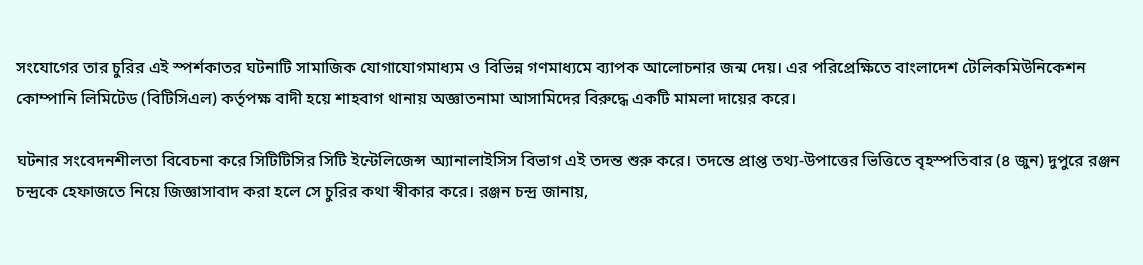সংযোগের তার চুরির এই স্পর্শকাতর ঘটনাটি সামাজিক যোগাযোগমাধ্যম ও বিভিন্ন গণমাধ্যমে ব্যাপক আলোচনার জন্ম দেয়। এর পরিপ্রেক্ষিতে বাংলাদেশ টেলিকমিউনিকেশন কোম্পানি লিমিটেড (বিটিসিএল) কর্তৃপক্ষ বাদী হয়ে শাহবাগ থানায় অজ্ঞাতনামা আসামিদের বিরুদ্ধে একটি মামলা দায়ের করে।

ঘটনার সংবেদনশীলতা বিবেচনা করে সিটিটিসির সিটি ইন্টেলিজেন্স অ্যানালাইসিস বিভাগ এই তদন্ত শুরু করে। তদন্তে প্রাপ্ত তথ্য-উপাত্তের ভিত্তিতে বৃহস্পতিবার (৪ জুন) দুপুরে রঞ্জন চন্দ্রকে হেফাজতে নিয়ে জিজ্ঞাসাবাদ করা হলে সে চুরির কথা স্বীকার করে। রঞ্জন চন্দ্র জানায়,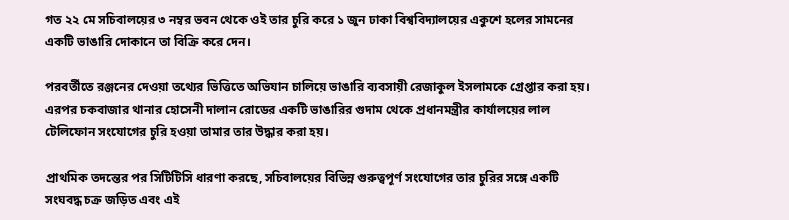গত ২২ মে সচিবালয়ের ৩ নম্বর ভবন থেকে ওই তার চুরি করে ১ জুন ঢাকা বিশ্ববিদ্যালয়ের একুশে হলের সামনের একটি ভাঙারি দোকানে তা বিক্রি করে দেন।

পরবর্তীতে রঞ্জনের দেওয়া তথ্যের ভিত্তিতে অভিযান চালিয়ে ভাঙারি ব্যবসায়ী রেজাকুল ইসলামকে গ্রেপ্তার করা হয়। এরপর চকবাজার থানার হোসেনী দালান রোডের একটি ভাঙারির গুদাম থেকে প্রধানমন্ত্রীর কার্যালয়ের লাল টেলিফোন সংযোগের চুরি হওয়া তামার তার উদ্ধার করা হয়।

প্রাথমিক তদন্তের পর সিটিটিসি ধারণা করছে, সচিবালয়ের বিভিন্ন গুরুত্বপূর্ণ সংযোগের তার চুরির সঙ্গে একটি সংঘবদ্ধ চক্র জড়িত এবং এই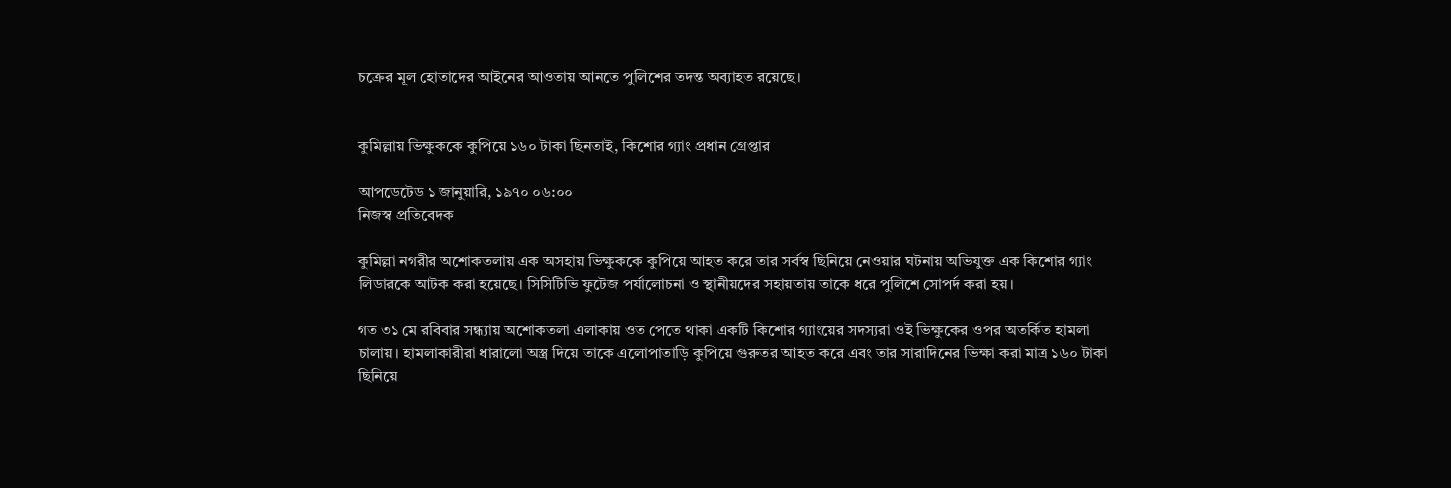চক্রের মূল হোতাদের আইনের আওতায় আনতে পুলিশের তদন্ত অব্যাহত রয়েছে।


কুমিল্লায় ভিক্ষুককে কুপিয়ে ১৬০ টাকা ছিনতাই, কিশোর গ্যাং প্রধান গ্রেপ্তার

আপডেটেড ১ জানুয়ারি, ১৯৭০ ০৬:০০
নিজস্ব প্রতিবেদক

কুমিল্লা নগরীর অশোকতলায় এক অসহায় ভিক্ষুককে কুপিয়ে আহত করে তার সর্বস্ব ছিনিয়ে নেওয়ার ঘটনায় অভিযুক্ত এক কিশোর গ্যাং লিডারকে আটক করা হয়েছে। সিসিটিভি ফুটেজ পর্যালোচনা ও স্থানীয়দের সহায়তায় তাকে ধরে পুলিশে সোপর্দ করা হয়।

গত ৩১ মে রবিবার সন্ধ্যায় অশোকতলা এলাকায় ওত পেতে থাকা একটি কিশোর গ্যাংয়ের সদস্যরা ওই ভিক্ষুকের ওপর অতর্কিত হামলা চালায়। হামলাকারীরা ধারালো অস্ত্র দিয়ে তাকে এলোপাতাড়ি কুপিয়ে গুরুতর আহত করে এবং তার সারাদিনের ভিক্ষা করা মাত্র ১৬০ টাকা ছিনিয়ে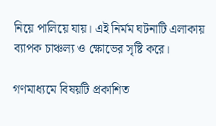নিয়ে পালিয়ে যায়। এই নির্মম ঘটনাটি এলাকায় ব্যাপক চাঞ্চল্য ও ক্ষোভের সৃষ্টি করে।

গণমাধ্যমে বিষয়টি প্রকাশিত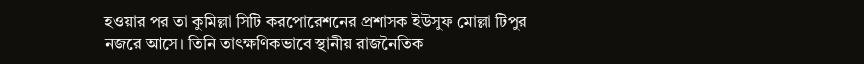হওয়ার পর তা কুমিল্লা সিটি করপোরেশনের প্রশাসক ইউসুফ মোল্লা টিপুর নজরে আসে। তিনি তাৎক্ষণিকভাবে স্থানীয় রাজনৈতিক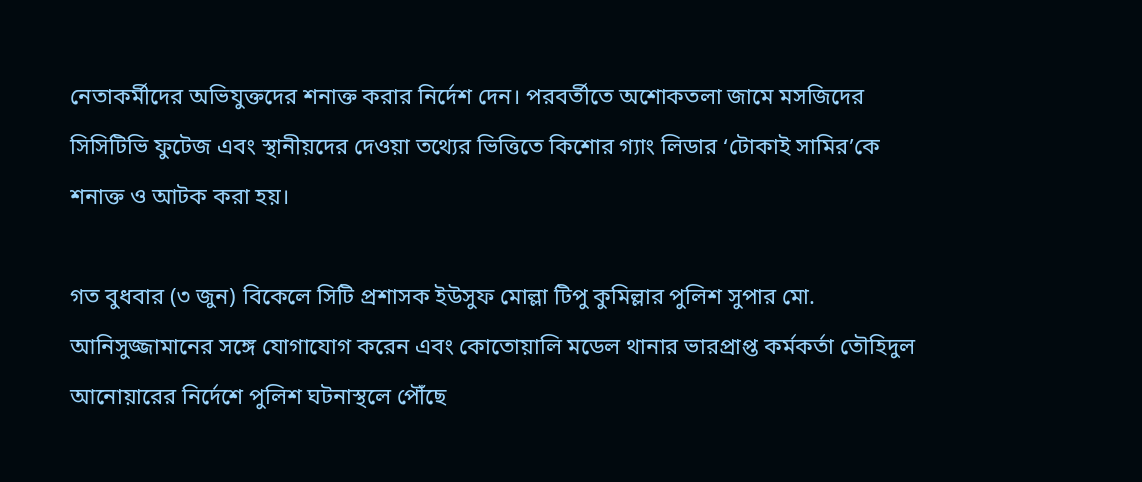নেতাকর্মীদের অভিযুক্তদের শনাক্ত করার নির্দেশ দেন। পরবর্তীতে অশোকতলা জামে মসজিদের সিসিটিভি ফুটেজ এবং স্থানীয়দের দেওয়া তথ্যের ভিত্তিতে কিশোর গ্যাং লিডার ‘টোকাই সামির’কে শনাক্ত ও আটক করা হয়।

গত বুধবার (৩ জুন) বিকেলে সিটি প্রশাসক ইউসুফ মোল্লা টিপু কুমিল্লার পুলিশ সুপার মো. আনিসুজ্জামানের সঙ্গে যোগাযোগ করেন এবং কোতোয়ালি মডেল থানার ভারপ্রাপ্ত কর্মকর্তা তৌহিদুল আনোয়ারের নির্দেশে পুলিশ ঘটনাস্থলে পৌঁছে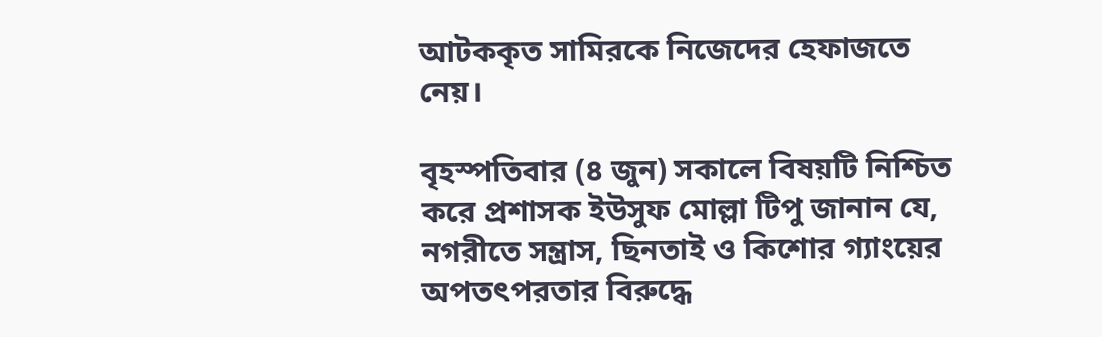আটককৃত সামিরকে নিজেদের হেফাজতে নেয়।

বৃহস্পতিবার (৪ জুন) সকালে বিষয়টি নিশ্চিত করে প্রশাসক ইউসুফ মোল্লা টিপু জানান যে, নগরীতে সন্ত্রাস, ছিনতাই ও কিশোর গ্যাংয়ের অপতৎপরতার বিরুদ্ধে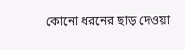কোনো ধরনের ছাড় দেওয়া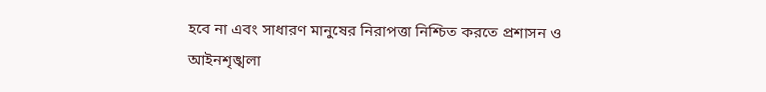হবে না এবং সাধারণ মানুষের নিরাপত্তা নিশ্চিত করতে প্রশাসন ও আইনশৃঙ্খলা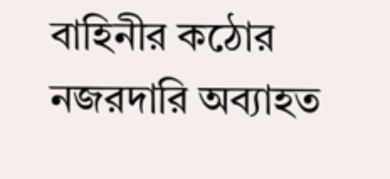বাহিনীর কঠোর নজরদারি অব্যাহত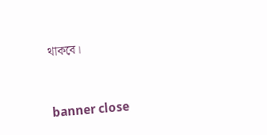থাকবে।


banner close